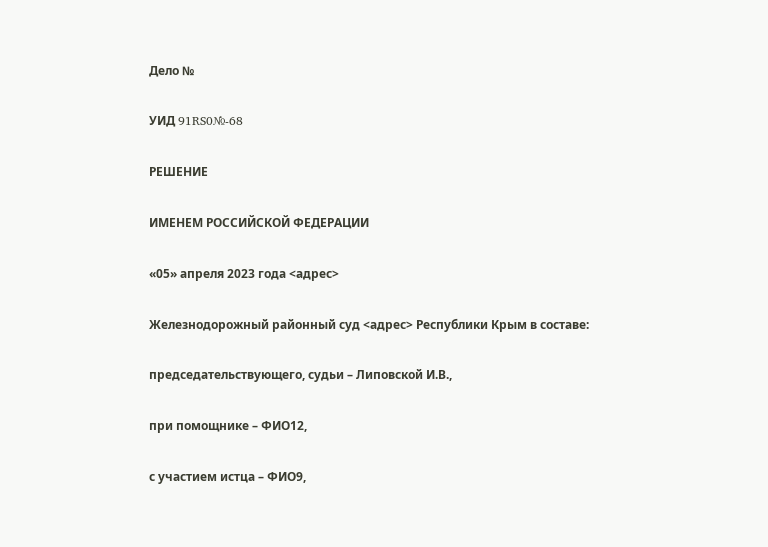Дело №

УИД 91RS0№-68

РЕШЕНИЕ

ИМЕНЕМ РОССИЙСКОЙ ФЕДЕРАЦИИ

«05» апреля 2023 года <адрес>

Железнодорожный районный суд <адрес> Республики Крым в составе:

председательствующего, судьи – Липовской И.В.,

при помощнике – ФИО12,

с участием истца – ФИО9,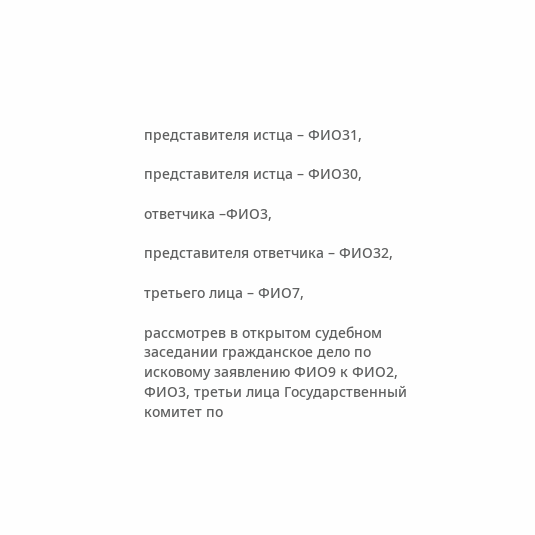представителя истца – ФИО31,

представителя истца – ФИО30,

ответчика –ФИО3,

представителя ответчика – ФИО32,

третьего лица – ФИО7,

рассмотрев в открытом судебном заседании гражданское дело по исковому заявлению ФИО9 к ФИО2, ФИО3, третьи лица Государственный комитет по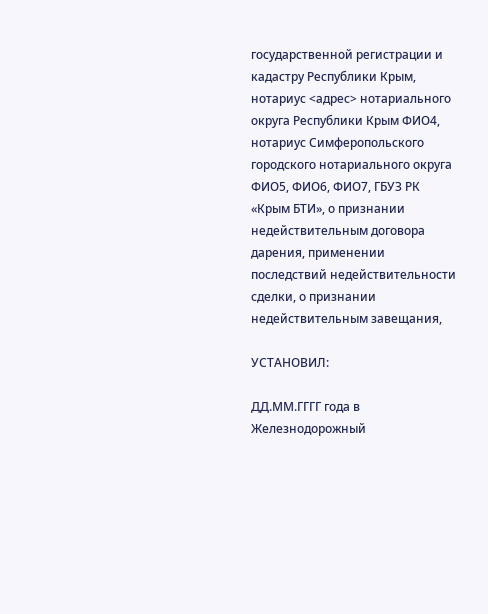государственной регистрации и кадастру Республики Крым, нотариус <адрес> нотариального округа Республики Крым ФИО4, нотариус Симферопольского городского нотариального округа ФИО5, ФИО6, ФИО7, ГБУЗ РК «Крым БТИ», о признании недействительным договора дарения, применении последствий недействительности сделки, о признании недействительным завещания,

УСТАНОВИЛ:

ДД.ММ.ГГГГ года в Железнодорожный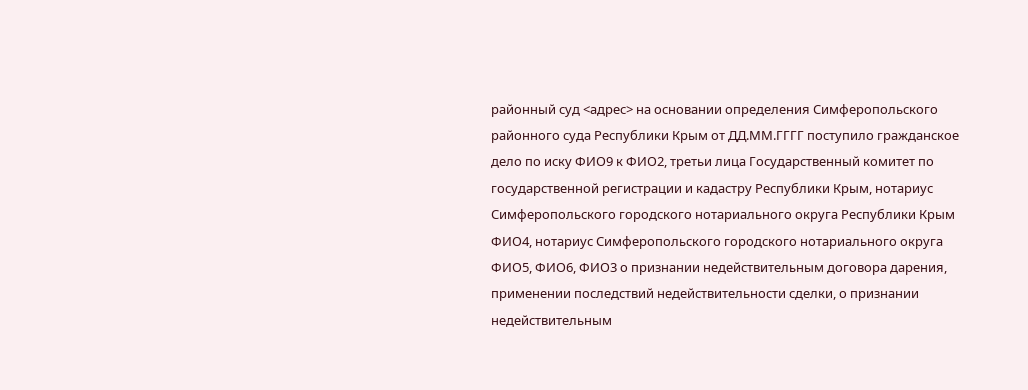районный суд <адрес> на основании определения Симферопольского районного суда Республики Крым от ДД.ММ.ГГГГ поступило гражданское дело по иску ФИО9 к ФИО2, третьи лица Государственный комитет по государственной регистрации и кадастру Республики Крым, нотариус Симферопольского городского нотариального округа Республики Крым ФИО4, нотариус Симферопольского городского нотариального округа ФИО5, ФИО6, ФИО3 о признании недействительным договора дарения, применении последствий недействительности сделки, о признании недействительным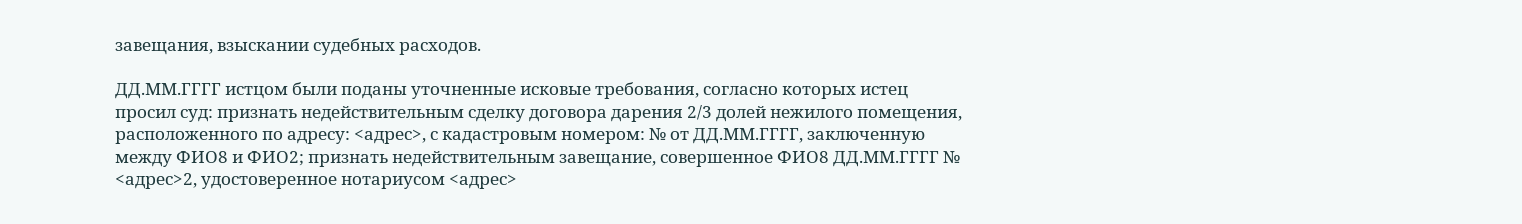завещания, взыскании судебных расходов.

ДД.ММ.ГГГГ истцом были поданы уточненные исковые требования, согласно которых истец просил суд: признать недействительным сделку договора дарения 2/3 долей нежилого помещения, расположенного по адресу: <адрес>, с кадастровым номером: № от ДД.ММ.ГГГГ, заключенную между ФИО8 и ФИО2; признать недействительным завещание, совершенное ФИО8 ДД.ММ.ГГГГ № <адрес>2, удостоверенное нотариусом <адрес>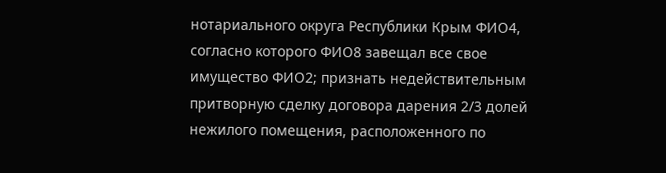нотариального округа Республики Крым ФИО4, согласно которого ФИО8 завещал все свое имущество ФИО2; признать недействительным притворную сделку договора дарения 2/3 долей нежилого помещения, расположенного по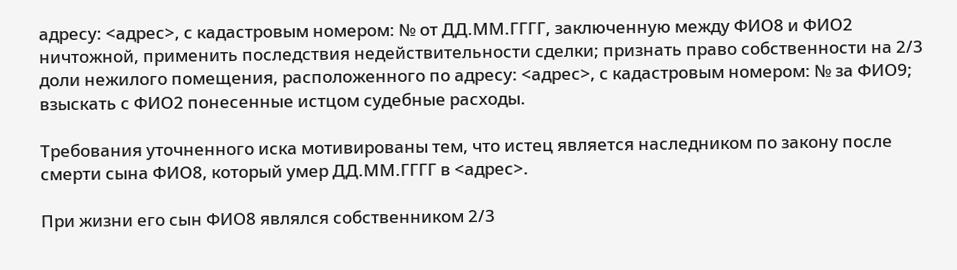адресу: <адрес>, с кадастровым номером: № от ДД.ММ.ГГГГ, заключенную между ФИО8 и ФИО2 ничтожной, применить последствия недействительности сделки; признать право собственности на 2/3 доли нежилого помещения, расположенного по адресу: <адрес>, с кадастровым номером: № за ФИО9; взыскать с ФИО2 понесенные истцом судебные расходы.

Требования уточненного иска мотивированы тем, что истец является наследником по закону после смерти сына ФИО8, который умер ДД.ММ.ГГГГ в <адрес>.

При жизни его сын ФИО8 являлся собственником 2/3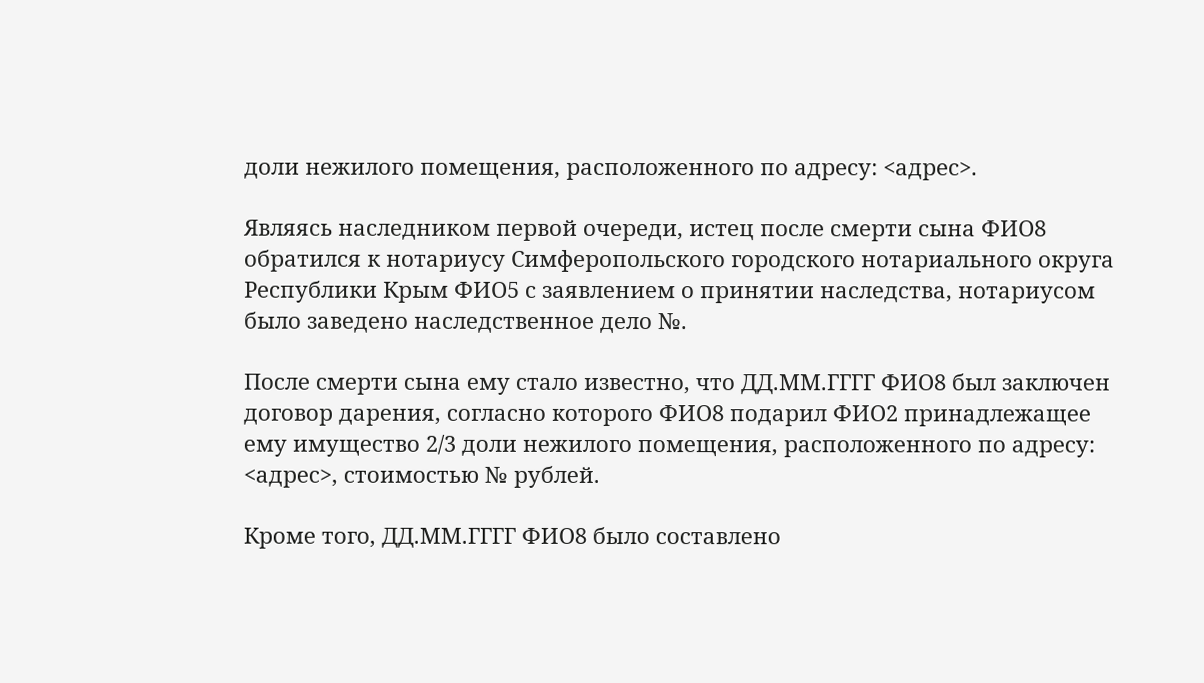доли нежилого помещения, расположенного по адресу: <адрес>.

Являясь наследником первой очереди, истец после смерти сына ФИО8 обратился к нотариусу Симферопольского городского нотариального округа Республики Крым ФИО5 с заявлением о принятии наследства, нотариусом было заведено наследственное дело №.

После смерти сына ему стало известно, что ДД.ММ.ГГГГ ФИО8 был заключен договор дарения, согласно которого ФИО8 подарил ФИО2 принадлежащее ему имущество 2/3 доли нежилого помещения, расположенного по адресу: <адрес>, стоимостью № рублей.

Кроме того, ДД.ММ.ГГГГ ФИО8 было составлено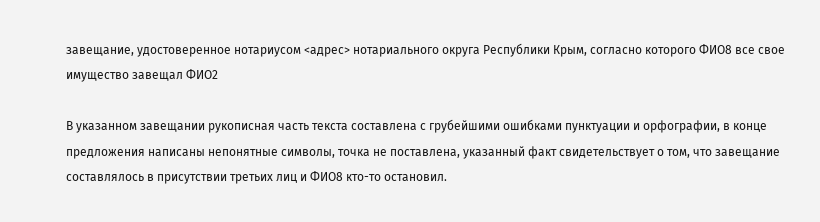завещание, удостоверенное нотариусом <адрес> нотариального округа Республики Крым, согласно которого ФИО8 все свое имущество завещал ФИО2

В указанном завещании рукописная часть текста составлена с грубейшими ошибками пунктуации и орфографии, в конце предложения написаны непонятные символы, точка не поставлена, указанный факт свидетельствует о том, что завещание составлялось в присутствии третьих лиц и ФИО8 кто-то остановил.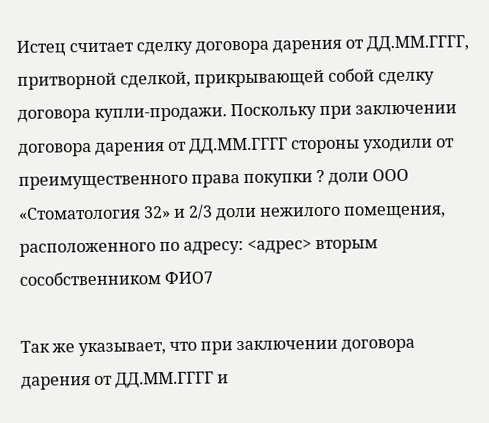Истец считает сделку договора дарения от ДД.ММ.ГГГГ, притворной сделкой, прикрывающей собой сделку договора купли-продажи. Поскольку при заключении договора дарения от ДД.ММ.ГГГГ стороны уходили от преимущественного права покупки ? доли ООО «Стоматология 32» и 2/3 доли нежилого помещения, расположенного по адресу: <адрес> вторым сособственником ФИО7

Так же указывает, что при заключении договора дарения от ДД.ММ.ГГГГ и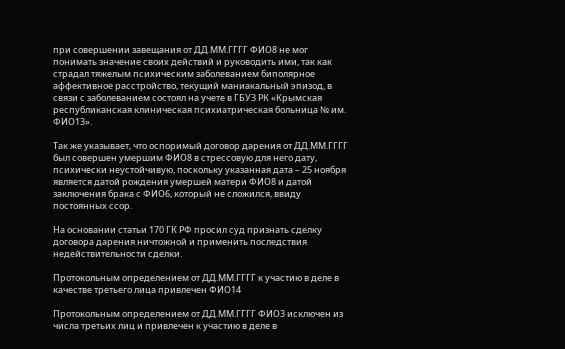при совершении завещания от ДД.ММ.ГГГГ ФИО8 не мог понимать значение своих действий и руководить ими, так как страдал тяжелым психическим заболеванием биполярное аффективное расстройство, текущий маниакальный эпизод, в связи с заболеванием состоял на учете в ГБУЗ РК «Крымская республиканская клиническая психиатрическая больница № им. ФИО13».

Так же указывает, что оспоримый договор дарения от ДД.ММ.ГГГГ был совершен умершим ФИО8 в стрессовую для него дату, психически неустойчивую, поскольку указанная дата – 25 ноября является датой рождения умершей матери ФИО8 и датой заключения брака с ФИО6, который не сложился, ввиду постоянных ссор.

На основании статьи 170 ГК РФ просил суд признать сделку договора дарения ничтожной и применить последствия недействительности сделки.

Протокольным определением от ДД.ММ.ГГГГ к участию в деле в качестве третьего лица привлечен ФИО14

Протокольным определением от ДД.ММ.ГГГГ ФИО3 исключен из числа третьих лиц и привлечен к участию в деле в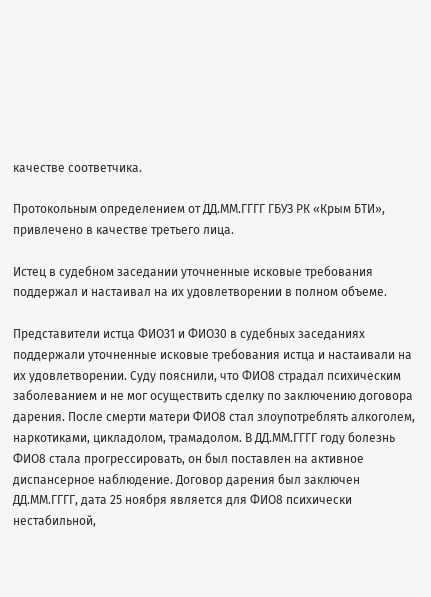качестве соответчика.

Протокольным определением от ДД.ММ.ГГГГ ГБУЗ РК «Крым БТИ», привлечено в качестве третьего лица.

Истец в судебном заседании уточненные исковые требования поддержал и настаивал на их удовлетворении в полном объеме.

Представители истца ФИО31 и ФИО30 в судебных заседаниях поддержали уточненные исковые требования истца и настаивали на их удовлетворении. Суду пояснили, что ФИО8 страдал психическим заболеванием и не мог осуществить сделку по заключению договора дарения. После смерти матери ФИО8 стал злоупотреблять алкоголем, наркотиками, цикладолом, трамадолом. В ДД.ММ.ГГГГ году болезнь ФИО8 стала прогрессировать, он был поставлен на активное диспансерное наблюдение. Договор дарения был заключен ДД.ММ.ГГГГ, дата 25 ноября является для ФИО8 психически нестабильной,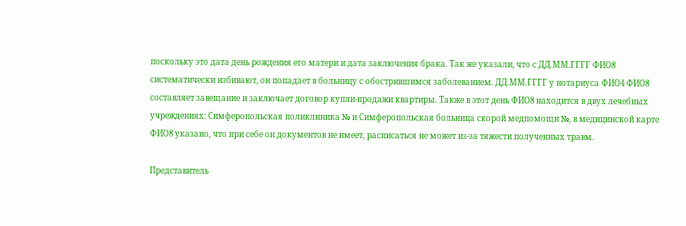поскольку это дата день рождения его матери и дата заключения брака. Так же указали, что с ДД.ММ.ГГГГ ФИО8 систематически избивают, он попадает в больницу с обострившимся заболеванием. ДД.ММ.ГГГГ у нотариуса ФИО4 ФИО8 составляет завещание и заключает договор купли-продажи квартиры. Также в этот день ФИО8 находится в двух лечебных учреждениях: Симферопольская поликлиника № и Симферопольская больница скорой медпомощи №, в медицинской карте ФИО8 указано, что при себе он документов не имеет, расписаться не может из-за тяжести полученных травм.

Представитель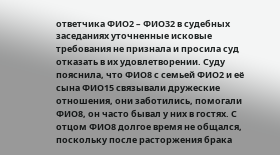ответчика ФИО2 – ФИО32 в судебных заседаниях уточненные исковые требования не признала и просила суд отказать в их удовлетворении. Суду пояснила, что ФИО8 с семьей ФИО2 и её сына ФИО15 связывали дружеские отношения, они заботились, помогали ФИО8, он часто бывал у них в гостях. С отцом ФИО8 долгое время не общался, поскольку после расторжения брака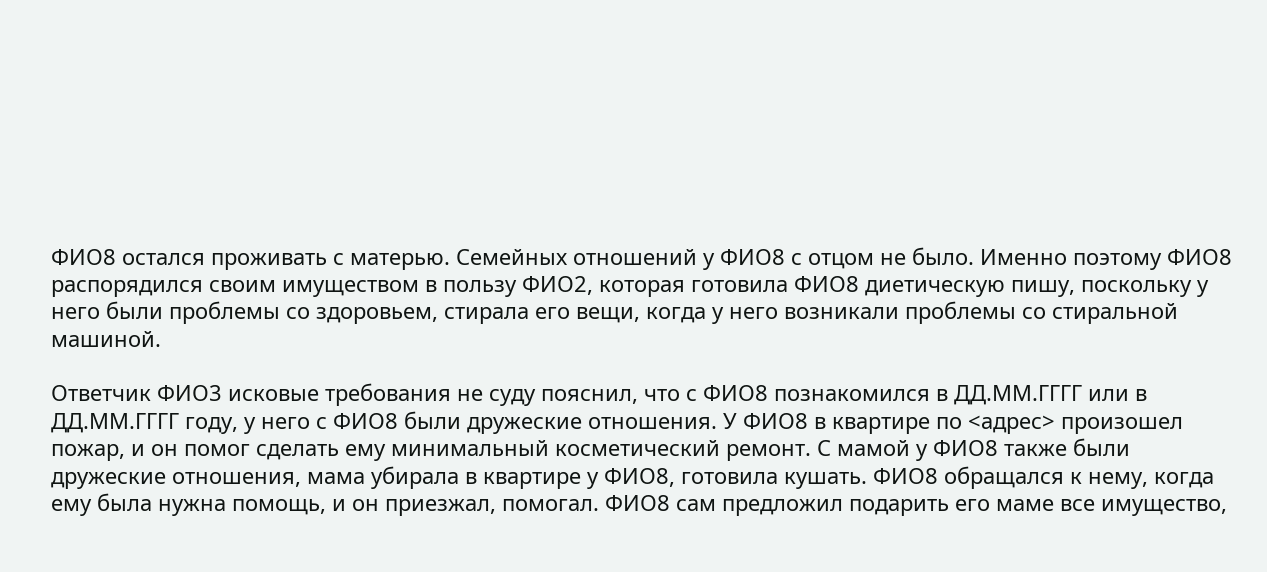ФИО8 остался проживать с матерью. Семейных отношений у ФИО8 с отцом не было. Именно поэтому ФИО8 распорядился своим имуществом в пользу ФИО2, которая готовила ФИО8 диетическую пишу, поскольку у него были проблемы со здоровьем, стирала его вещи, когда у него возникали проблемы со стиральной машиной.

Ответчик ФИО3 исковые требования не суду пояснил, что с ФИО8 познакомился в ДД.ММ.ГГГГ или в ДД.ММ.ГГГГ году, у него с ФИО8 были дружеские отношения. У ФИО8 в квартире по <адрес> произошел пожар, и он помог сделать ему минимальный косметический ремонт. С мамой у ФИО8 также были дружеские отношения, мама убирала в квартире у ФИО8, готовила кушать. ФИО8 обращался к нему, когда ему была нужна помощь, и он приезжал, помогал. ФИО8 сам предложил подарить его маме все имущество,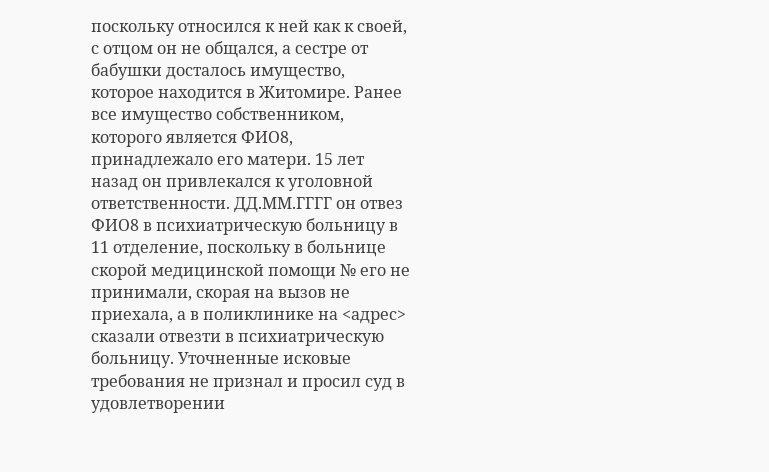поскольку относился к ней как к своей, с отцом он не общался, а сестре от бабушки досталось имущество, которое находится в Житомире. Ранее все имущество собственником, которого является ФИО8, принадлежало его матери. 15 лет назад он привлекался к уголовной ответственности. ДД.ММ.ГГГГ он отвез ФИО8 в психиатрическую больницу в 11 отделение, поскольку в больнице скорой медицинской помощи № его не принимали, скорая на вызов не приехала, а в поликлинике на <адрес> сказали отвезти в психиатрическую больницу. Уточненные исковые требования не признал и просил суд в удовлетворении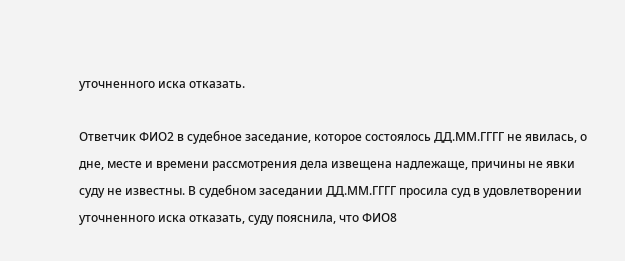уточненного иска отказать.

Ответчик ФИО2 в судебное заседание, которое состоялось ДД.ММ.ГГГГ не явилась, о дне, месте и времени рассмотрения дела извещена надлежаще, причины не явки суду не известны. В судебном заседании ДД.ММ.ГГГГ просила суд в удовлетворении уточненного иска отказать, суду пояснила, что ФИО8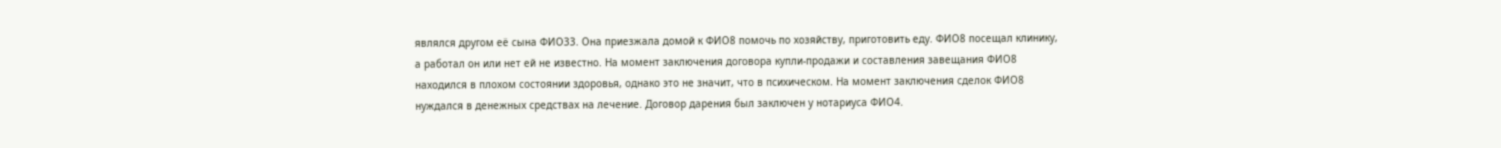являлся другом её сына ФИО33. Она приезжала домой к ФИО8 помочь по хозяйству, приготовить еду. ФИО8 посещал клинику, а работал он или нет ей не известно. На момент заключения договора купли-продажи и составления завещания ФИО8 находился в плохом состоянии здоровья, однако это не значит, что в психическом. На момент заключения сделок ФИО8 нуждался в денежных средствах на лечение. Договор дарения был заключен у нотариуса ФИО4.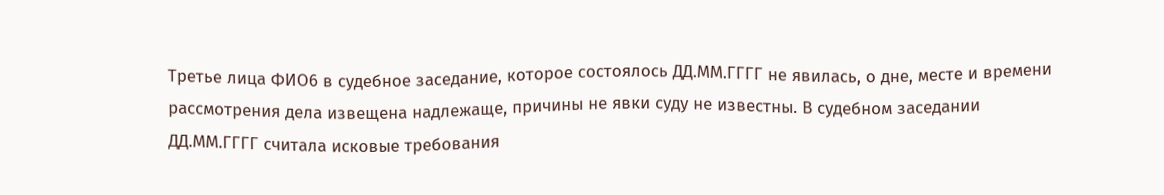Третье лица ФИО6 в судебное заседание, которое состоялось ДД.ММ.ГГГГ не явилась, о дне, месте и времени рассмотрения дела извещена надлежаще, причины не явки суду не известны. В судебном заседании ДД.ММ.ГГГГ считала исковые требования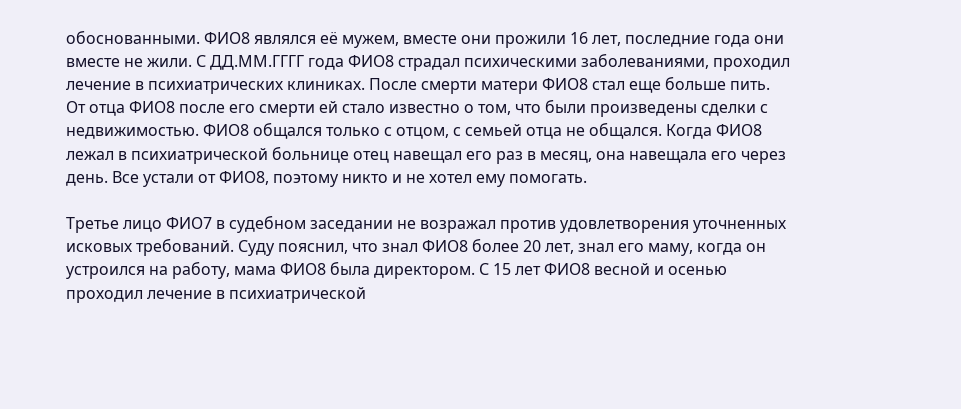обоснованными. ФИО8 являлся её мужем, вместе они прожили 16 лет, последние года они вместе не жили. С ДД.ММ.ГГГГ года ФИО8 страдал психическими заболеваниями, проходил лечение в психиатрических клиниках. После смерти матери ФИО8 стал еще больше пить. От отца ФИО8 после его смерти ей стало известно о том, что были произведены сделки с недвижимостью. ФИО8 общался только с отцом, с семьей отца не общался. Когда ФИО8 лежал в психиатрической больнице отец навещал его раз в месяц, она навещала его через день. Все устали от ФИО8, поэтому никто и не хотел ему помогать.

Третье лицо ФИО7 в судебном заседании не возражал против удовлетворения уточненных исковых требований. Суду пояснил, что знал ФИО8 более 20 лет, знал его маму, когда он устроился на работу, мама ФИО8 была директором. С 15 лет ФИО8 весной и осенью проходил лечение в психиатрической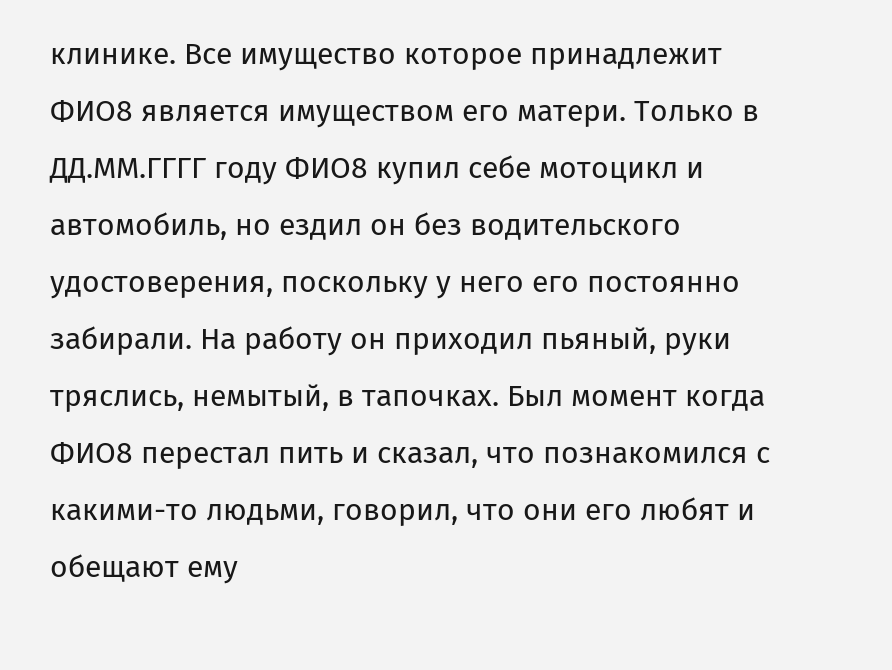клинике. Все имущество которое принадлежит ФИО8 является имуществом его матери. Только в ДД.ММ.ГГГГ году ФИО8 купил себе мотоцикл и автомобиль, но ездил он без водительского удостоверения, поскольку у него его постоянно забирали. На работу он приходил пьяный, руки тряслись, немытый, в тапочках. Был момент когда ФИО8 перестал пить и сказал, что познакомился с какими-то людьми, говорил, что они его любят и обещают ему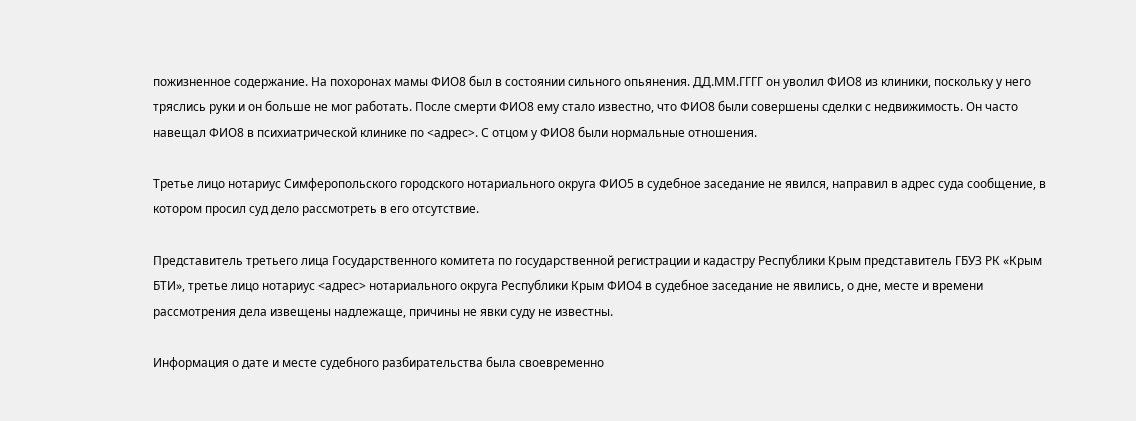пожизненное содержание. На похоронах мамы ФИО8 был в состоянии сильного опьянения. ДД.ММ.ГГГГ он уволил ФИО8 из клиники, поскольку у него тряслись руки и он больше не мог работать. После смерти ФИО8 ему стало известно, что ФИО8 были совершены сделки с недвижимость. Он часто навещал ФИО8 в психиатрической клинике по <адрес>. С отцом у ФИО8 были нормальные отношения.

Третье лицо нотариус Симферопольского городского нотариального округа ФИО5 в судебное заседание не явился, направил в адрес суда сообщение, в котором просил суд дело рассмотреть в его отсутствие.

Представитель третьего лица Государственного комитета по государственной регистрации и кадастру Республики Крым представитель ГБУЗ РК «Крым БТИ», третье лицо нотариус <адрес> нотариального округа Республики Крым ФИО4 в судебное заседание не явились, о дне, месте и времени рассмотрения дела извещены надлежаще, причины не явки суду не известны.

Информация о дате и месте судебного разбирательства была своевременно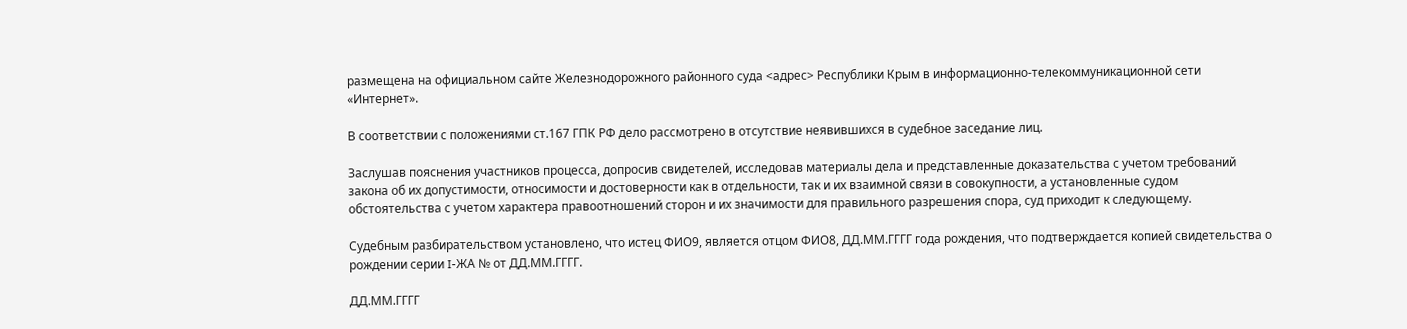размещена на официальном сайте Железнодорожного районного суда <адрес> Республики Крым в информационно-телекоммуникационной сети «Интернет».

В соответствии с положениями ст.167 ГПК РФ дело рассмотрено в отсутствие неявившихся в судебное заседание лиц.

Заслушав пояснения участников процесса, допросив свидетелей, исследовав материалы дела и представленные доказательства с учетом требований закона об их допустимости, относимости и достоверности как в отдельности, так и их взаимной связи в совокупности, а установленные судом обстоятельства с учетом характера правоотношений сторон и их значимости для правильного разрешения спора, суд приходит к следующему.

Судебным разбирательством установлено, что истец ФИО9, является отцом ФИО8, ДД.ММ.ГГГГ года рождения, что подтверждается копией свидетельства о рождении серии I-ЖА № от ДД.ММ.ГГГГ.

ДД.ММ.ГГГГ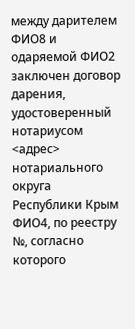между дарителем ФИО8 и одаряемой ФИО2 заключен договор дарения, удостоверенный нотариусом <адрес> нотариального округа Республики Крым ФИО4, по реестру №, согласно которого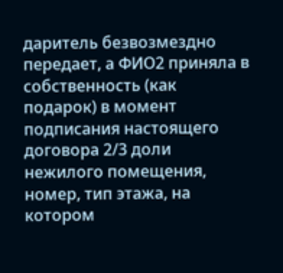даритель безвозмездно передает, а ФИО2 приняла в собственность (как подарок) в момент подписания настоящего договора 2/3 доли нежилого помещения, номер, тип этажа, на котором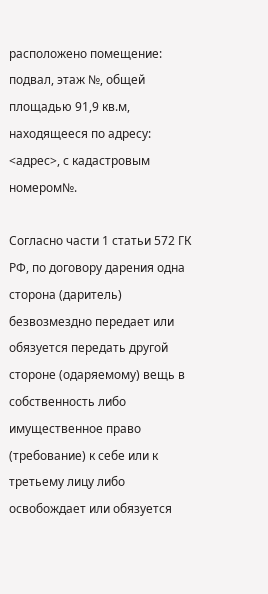расположено помещение: подвал, этаж №, общей площадью 91,9 кв.м, находящееся по адресу: <адрес>, с кадастровым номером№.

Согласно части 1 статьи 572 ГК РФ, по договору дарения одна сторона (даритель) безвозмездно передает или обязуется передать другой стороне (одаряемому) вещь в собственность либо имущественное право (требование) к себе или к третьему лицу либо освобождает или обязуется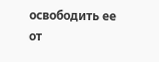освободить ее от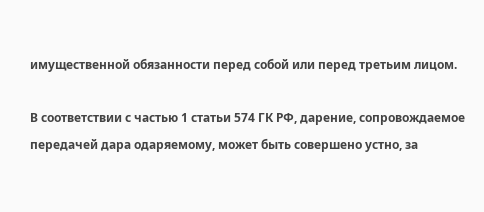имущественной обязанности перед собой или перед третьим лицом.

В соответствии с частью 1 статьи 574 ГК РФ, дарение, сопровождаемое передачей дара одаряемому, может быть совершено устно, за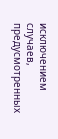исключением случаев, предусмотренных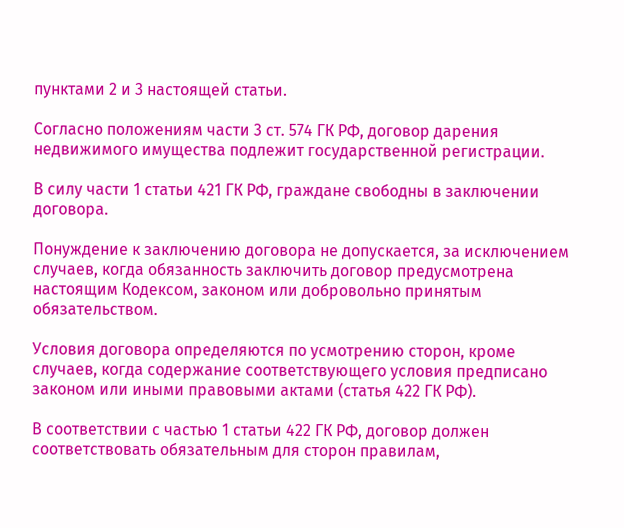пунктами 2 и 3 настоящей статьи.

Согласно положениям части 3 ст. 574 ГК РФ, договор дарения недвижимого имущества подлежит государственной регистрации.

В силу части 1 статьи 421 ГК РФ, граждане свободны в заключении договора.

Понуждение к заключению договора не допускается, за исключением случаев, когда обязанность заключить договор предусмотрена настоящим Кодексом, законом или добровольно принятым обязательством.

Условия договора определяются по усмотрению сторон, кроме случаев, когда содержание соответствующего условия предписано законом или иными правовыми актами (статья 422 ГК РФ).

В соответствии с частью 1 статьи 422 ГК РФ, договор должен соответствовать обязательным для сторон правилам,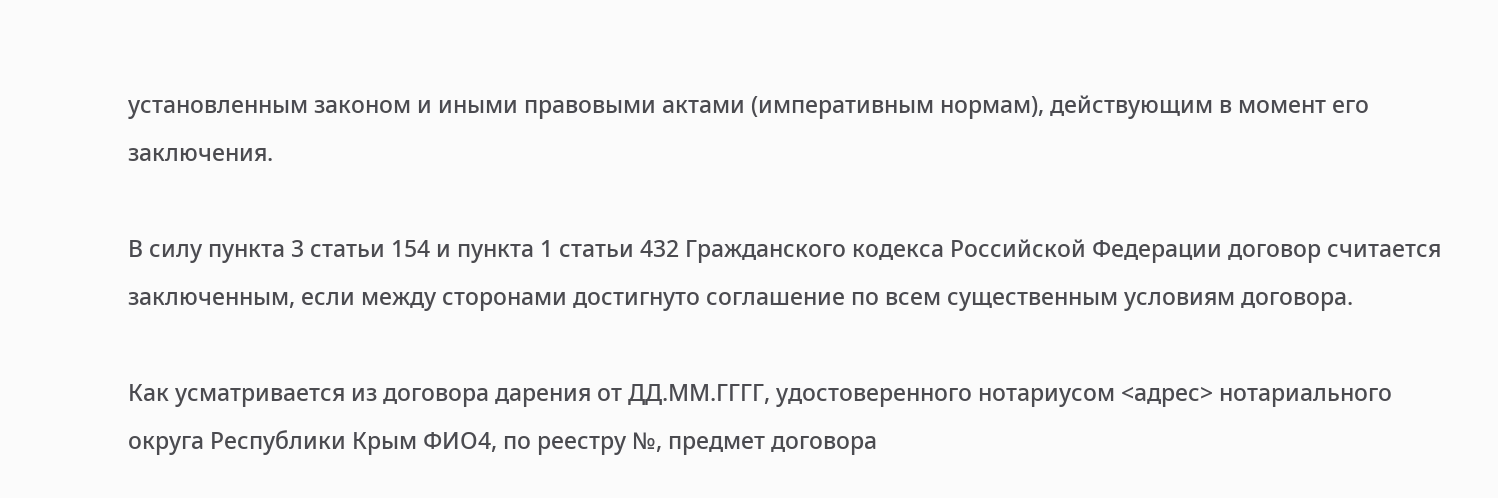установленным законом и иными правовыми актами (императивным нормам), действующим в момент его заключения.

В силу пункта 3 статьи 154 и пункта 1 статьи 432 Гражданского кодекса Российской Федерации договор считается заключенным, если между сторонами достигнуто соглашение по всем существенным условиям договора.

Как усматривается из договора дарения от ДД.ММ.ГГГГ, удостоверенного нотариусом <адрес> нотариального округа Республики Крым ФИО4, по реестру №, предмет договора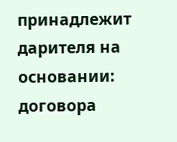принадлежит дарителя на основании: договора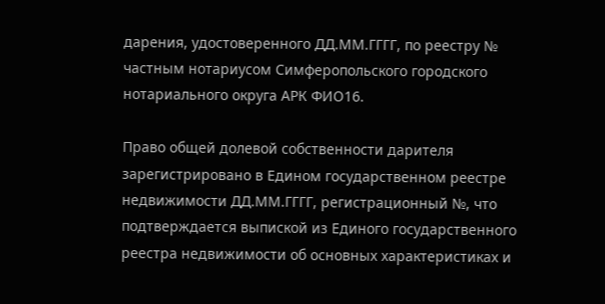дарения, удостоверенного ДД.ММ.ГГГГ, по реестру № частным нотариусом Симферопольского городского нотариального округа АРК ФИО16.

Право общей долевой собственности дарителя зарегистрировано в Едином государственном реестре недвижимости ДД.ММ.ГГГГ, регистрационный №, что подтверждается выпиской из Единого государственного реестра недвижимости об основных характеристиках и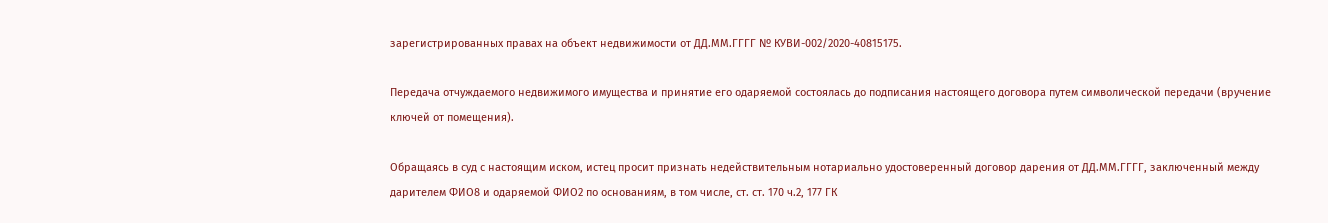зарегистрированных правах на объект недвижимости от ДД.ММ.ГГГГ № КУВИ-002/2020-40815175.

Передача отчуждаемого недвижимого имущества и принятие его одаряемой состоялась до подписания настоящего договора путем символической передачи (вручение ключей от помещения).

Обращаясь в суд с настоящим иском, истец просит признать недействительным нотариально удостоверенный договор дарения от ДД.ММ.ГГГГ, заключенный между дарителем ФИО8 и одаряемой ФИО2 по основаниям, в том числе, ст. ст. 170 ч.2, 177 ГК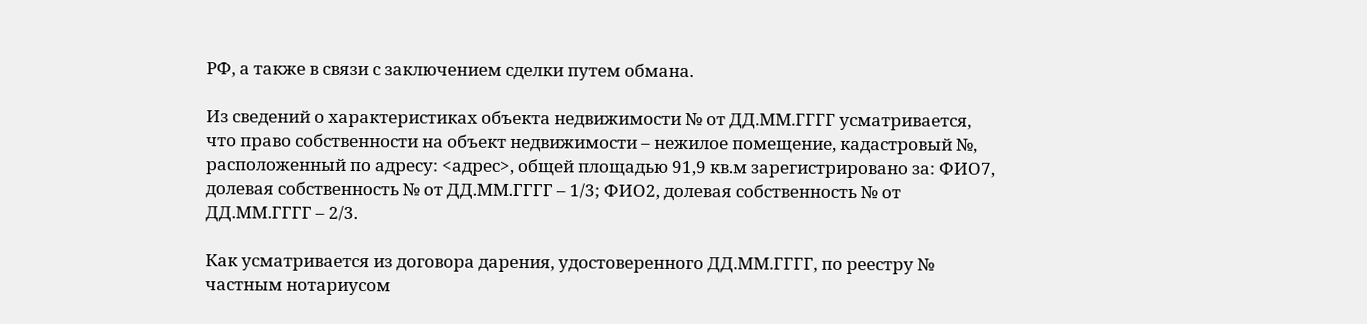РФ, а также в связи с заключением сделки путем обмана.

Из сведений о характеристиках объекта недвижимости № от ДД.ММ.ГГГГ усматривается, что право собственности на объект недвижимости – нежилое помещение, кадастровый №, расположенный по адресу: <адрес>, общей площадью 91,9 кв.м зарегистрировано за: ФИО7, долевая собственность № от ДД.ММ.ГГГГ – 1/3; ФИО2, долевая собственность № от ДД.ММ.ГГГГ – 2/3.

Как усматривается из договора дарения, удостоверенного ДД.ММ.ГГГГ, по реестру № частным нотариусом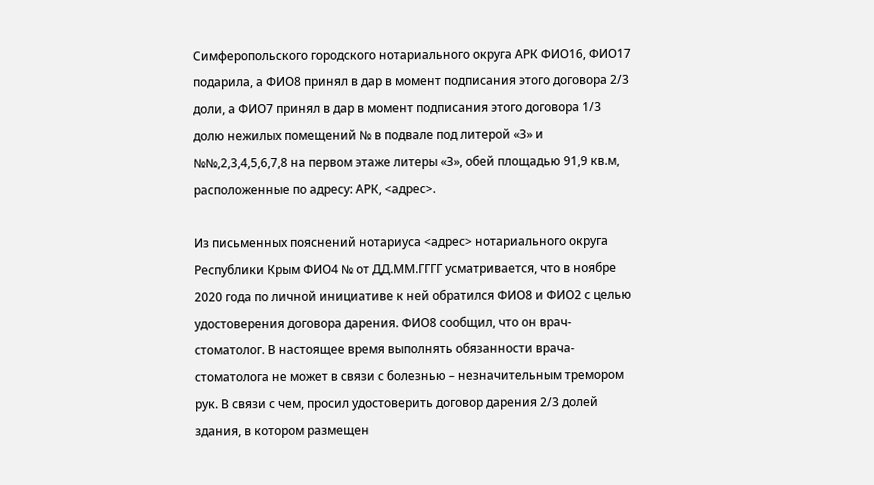Симферопольского городского нотариального округа АРК ФИО16, ФИО17 подарила, а ФИО8 принял в дар в момент подписания этого договора 2/3 доли, а ФИО7 принял в дар в момент подписания этого договора 1/3 долю нежилых помещений № в подвале под литерой «З» и №№,2,3,4,5,6,7,8 на первом этаже литеры «З», обей площадью 91,9 кв.м, расположенные по адресу: АРК, <адрес>.

Из письменных пояснений нотариуса <адрес> нотариального округа Республики Крым ФИО4 № от ДД.ММ.ГГГГ усматривается, что в ноябре 2020 года по личной инициативе к ней обратился ФИО8 и ФИО2 с целью удостоверения договора дарения. ФИО8 сообщил, что он врач-стоматолог. В настоящее время выполнять обязанности врача-стоматолога не может в связи с болезнью – незначительным тремором рук. В связи с чем, просил удостоверить договор дарения 2/3 долей здания, в котором размещен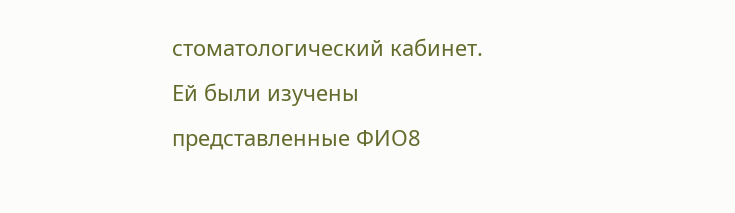стоматологический кабинет. Ей были изучены представленные ФИО8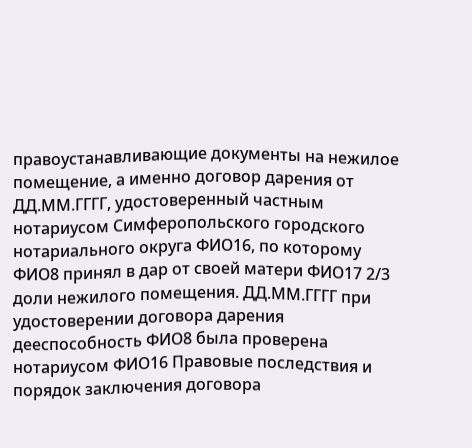правоустанавливающие документы на нежилое помещение, а именно договор дарения от ДД.ММ.ГГГГ, удостоверенный частным нотариусом Симферопольского городского нотариального округа ФИО16, по которому ФИО8 принял в дар от своей матери ФИО17 2/3 доли нежилого помещения. ДД.ММ.ГГГГ при удостоверении договора дарения дееспособность ФИО8 была проверена нотариусом ФИО16 Правовые последствия и порядок заключения договора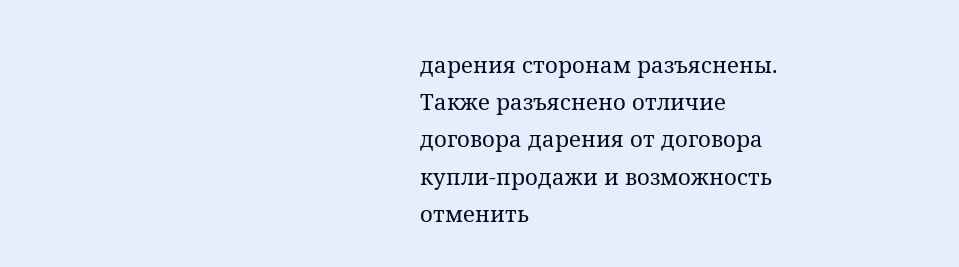дарения сторонам разъяснены. Также разъяснено отличие договора дарения от договора купли-продажи и возможность отменить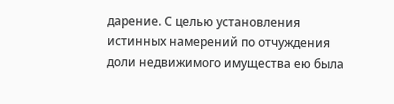дарение. С целью установления истинных намерений по отчуждения доли недвижимого имущества ею была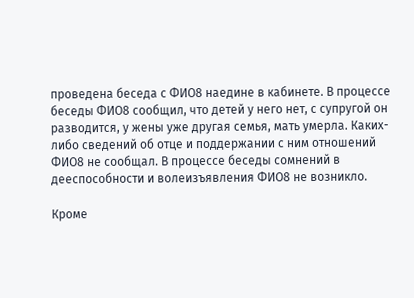проведена беседа с ФИО8 наедине в кабинете. В процессе беседы ФИО8 сообщил, что детей у него нет, с супругой он разводится, у жены уже другая семья, мать умерла. Каких-либо сведений об отце и поддержании с ним отношений ФИО8 не сообщал. В процессе беседы сомнений в дееспособности и волеизъявления ФИО8 не возникло.

Кроме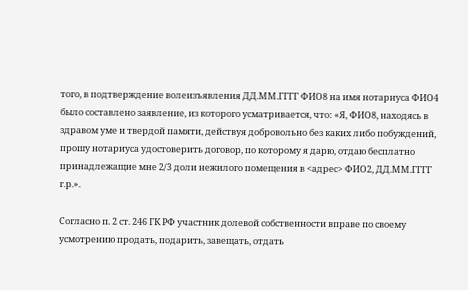того, в подтверждение волеизъявления ДД.ММ.ГГГГ ФИО8 на имя нотариуса ФИО4 было составлено заявление, из которого усматривается, что: «Я, ФИО8, находясь в здравом уме и твердой памяти, действуя добровольно без каких либо побуждений, прошу нотариуса удостоверить договор, по которому я дарю, отдаю бесплатно принадлежащие мне 2/3 доли нежилого помещения в <адрес> ФИО2, ДД.ММ.ГГГГ г.р.».

Согласно п. 2 ст. 246 ГК РФ участник долевой собственности вправе по своему усмотрению продать, подарить, завещать, отдать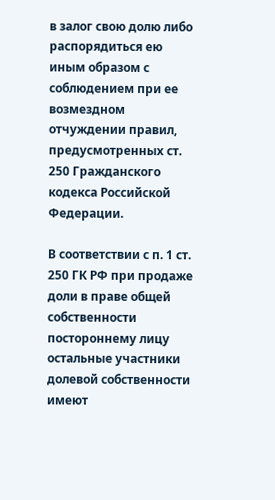в залог свою долю либо распорядиться ею иным образом с соблюдением при ее возмездном отчуждении правил, предусмотренных ст. 250 Гражданского кодекса Российской Федерации.

В соответствии с п. 1 ст. 250 ГК РФ при продаже доли в праве общей собственности постороннему лицу остальные участники долевой собственности имеют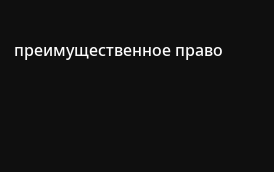преимущественное право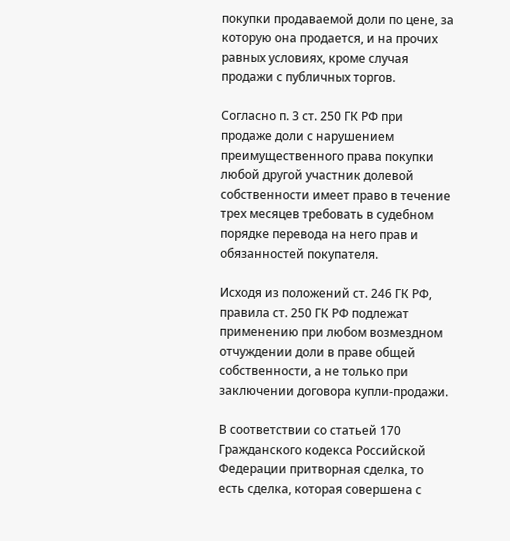покупки продаваемой доли по цене, за которую она продается, и на прочих равных условиях, кроме случая продажи с публичных торгов.

Согласно п. 3 ст. 250 ГК РФ при продаже доли с нарушением преимущественного права покупки любой другой участник долевой собственности имеет право в течение трех месяцев требовать в судебном порядке перевода на него прав и обязанностей покупателя.

Исходя из положений ст. 246 ГК РФ, правила ст. 250 ГК РФ подлежат применению при любом возмездном отчуждении доли в праве общей собственности, а не только при заключении договора купли-продажи.

В соответствии со статьей 170 Гражданского кодекса Российской Федерации притворная сделка, то есть сделка, которая совершена с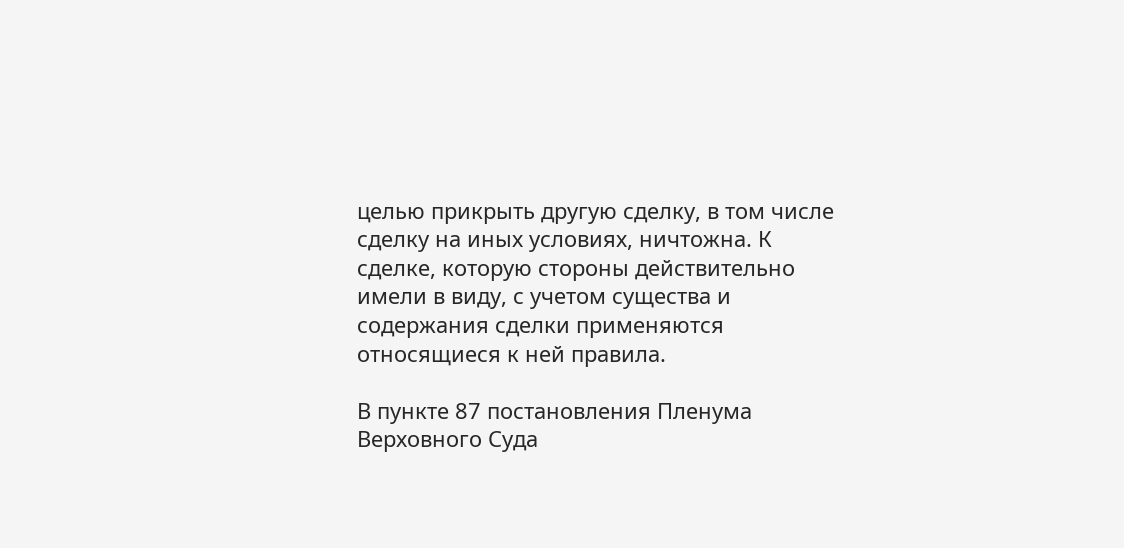целью прикрыть другую сделку, в том числе сделку на иных условиях, ничтожна. К сделке, которую стороны действительно имели в виду, с учетом существа и содержания сделки применяются относящиеся к ней правила.

В пункте 87 постановления Пленума Верховного Суда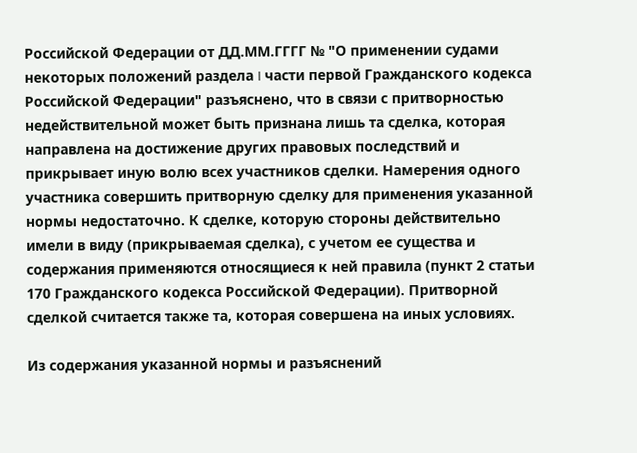Российской Федерации от ДД.ММ.ГГГГ № "О применении судами некоторых положений раздела I части первой Гражданского кодекса Российской Федерации" разъяснено, что в связи с притворностью недействительной может быть признана лишь та сделка, которая направлена на достижение других правовых последствий и прикрывает иную волю всех участников сделки. Намерения одного участника совершить притворную сделку для применения указанной нормы недостаточно. К сделке, которую стороны действительно имели в виду (прикрываемая сделка), с учетом ее существа и содержания применяются относящиеся к ней правила (пункт 2 статьи 170 Гражданского кодекса Российской Федерации). Притворной сделкой считается также та, которая совершена на иных условиях.

Из содержания указанной нормы и разъяснений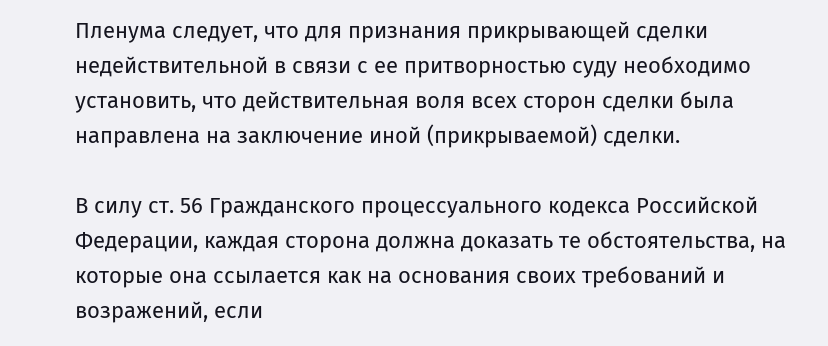Пленума следует, что для признания прикрывающей сделки недействительной в связи с ее притворностью суду необходимо установить, что действительная воля всех сторон сделки была направлена на заключение иной (прикрываемой) сделки.

В силу ст. 56 Гражданского процессуального кодекса Российской Федерации, каждая сторона должна доказать те обстоятельства, на которые она ссылается как на основания своих требований и возражений, если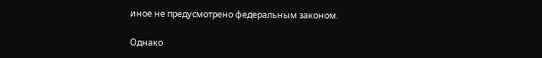иное не предусмотрено федеральным законом.

Однако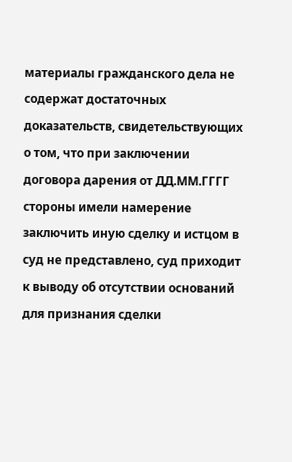материалы гражданского дела не содержат достаточных доказательств, свидетельствующих о том, что при заключении договора дарения от ДД.ММ.ГГГГ стороны имели намерение заключить иную сделку и истцом в суд не представлено, суд приходит к выводу об отсутствии оснований для признания сделки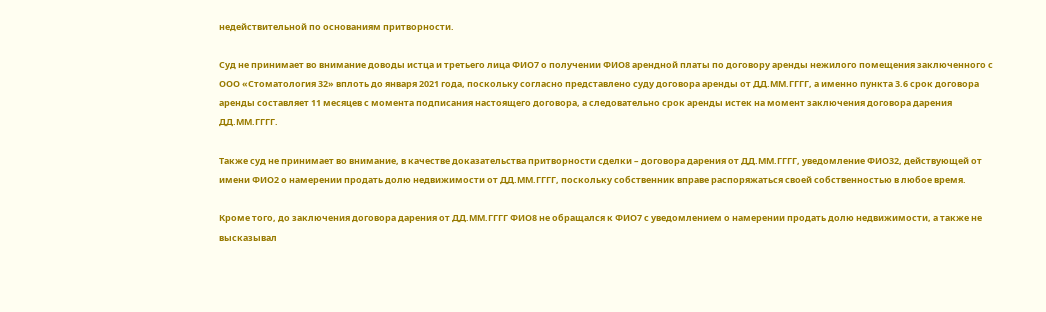недействительной по основаниям притворности.

Суд не принимает во внимание доводы истца и третьего лица ФИО7 о получении ФИО8 арендной платы по договору аренды нежилого помещения заключенного с ООО «Стоматология 32» вплоть до января 2021 года, поскольку согласно представлено суду договора аренды от ДД.ММ.ГГГГ, а именно пункта 3.6 срок договора аренды составляет 11 месяцев с момента подписания настоящего договора, а следовательно срок аренды истек на момент заключения договора дарения ДД.ММ.ГГГГ.

Также суд не принимает во внимание, в качестве доказательства притворности сделки – договора дарения от ДД.ММ.ГГГГ, уведомление ФИО32, действующей от имени ФИО2 о намерении продать долю недвижимости от ДД.ММ.ГГГГ, поскольку собственник вправе распоряжаться своей собственностью в любое время.

Кроме того, до заключения договора дарения от ДД.ММ.ГГГГ ФИО8 не обращался к ФИО7 с уведомлением о намерении продать долю недвижимости, а также не высказывал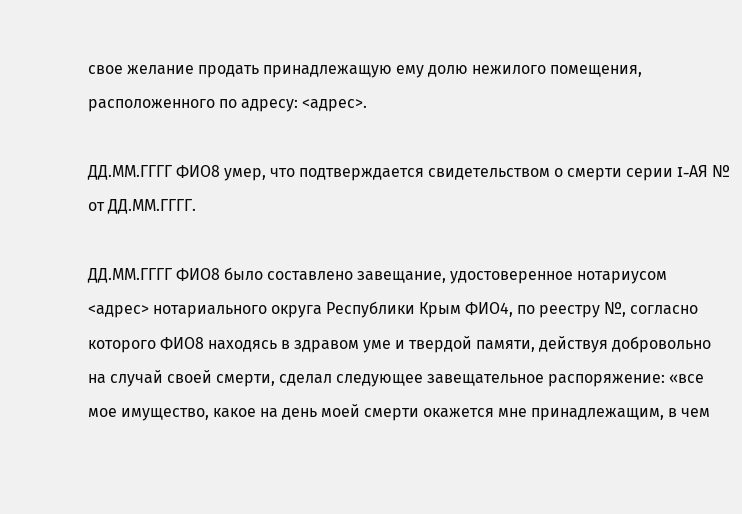свое желание продать принадлежащую ему долю нежилого помещения, расположенного по адресу: <адрес>.

ДД.ММ.ГГГГ ФИО8 умер, что подтверждается свидетельством о смерти серии I-АЯ № от ДД.ММ.ГГГГ.

ДД.ММ.ГГГГ ФИО8 было составлено завещание, удостоверенное нотариусом <адрес> нотариального округа Республики Крым ФИО4, по реестру №, согласно которого ФИО8 находясь в здравом уме и твердой памяти, действуя добровольно на случай своей смерти, сделал следующее завещательное распоряжение: «все мое имущество, какое на день моей смерти окажется мне принадлежащим, в чем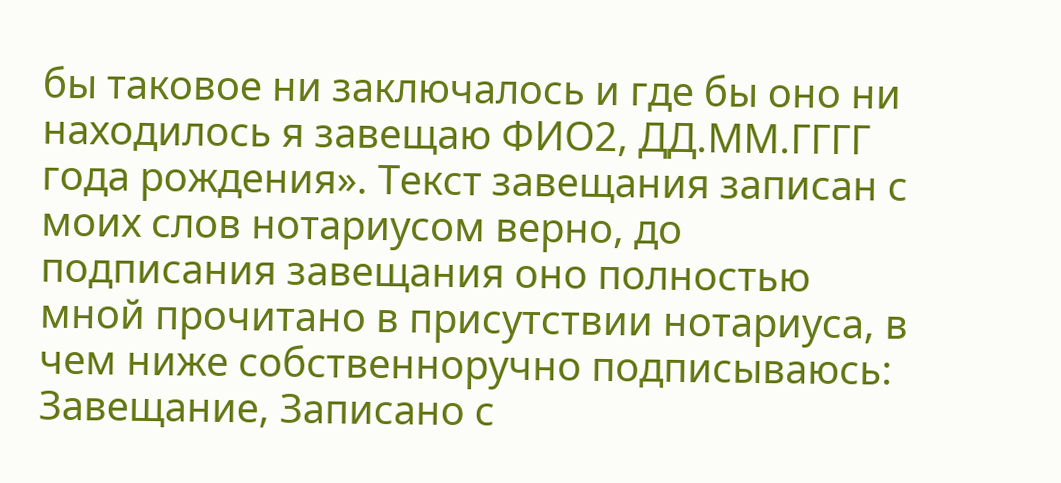бы таковое ни заключалось и где бы оно ни находилось я завещаю ФИО2, ДД.ММ.ГГГГ года рождения». Текст завещания записан с моих слов нотариусом верно, до подписания завещания оно полностью мной прочитано в присутствии нотариуса, в чем ниже собственноручно подписываюсь: Завещание, Записано с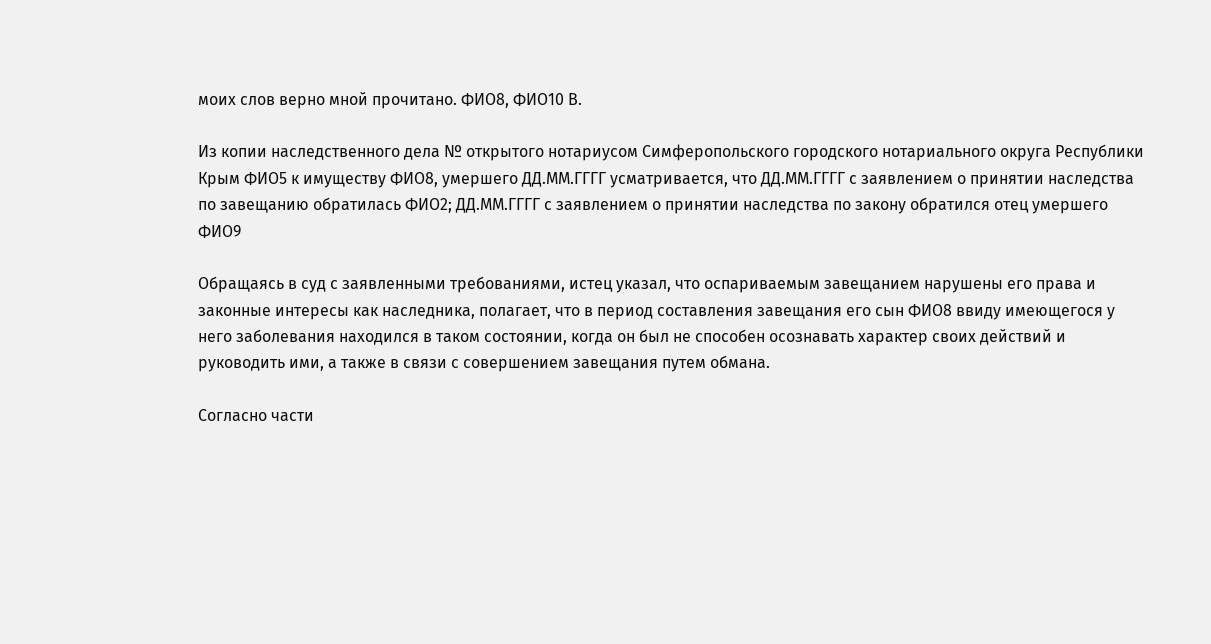моих слов верно мной прочитано. ФИО8, ФИО10 В.

Из копии наследственного дела № открытого нотариусом Симферопольского городского нотариального округа Республики Крым ФИО5 к имуществу ФИО8, умершего ДД.ММ.ГГГГ усматривается, что ДД.ММ.ГГГГ с заявлением о принятии наследства по завещанию обратилась ФИО2; ДД.ММ.ГГГГ с заявлением о принятии наследства по закону обратился отец умершего ФИО9

Обращаясь в суд с заявленными требованиями, истец указал, что оспариваемым завещанием нарушены его права и законные интересы как наследника, полагает, что в период составления завещания его сын ФИО8 ввиду имеющегося у него заболевания находился в таком состоянии, когда он был не способен осознавать характер своих действий и руководить ими, а также в связи с совершением завещания путем обмана.

Согласно части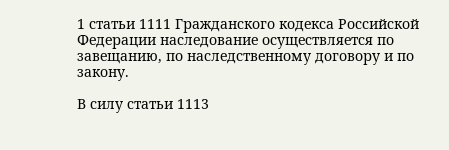1 статьи 1111 Гражданского кодекса Российской Федерации наследование осуществляется по завещанию, по наследственному договору и по закону.

В силу статьи 1113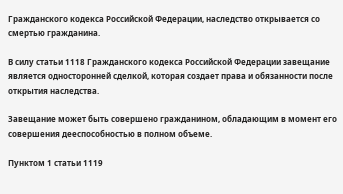Гражданского кодекса Российской Федерации, наследство открывается со смертью гражданина.

В силу статьи 1118 Гражданского кодекса Российской Федерации завещание является односторонней сделкой, которая создает права и обязанности после открытия наследства.

Завещание может быть совершено гражданином, обладающим в момент его совершения дееспособностью в полном объеме.

Пунктом 1 статьи 1119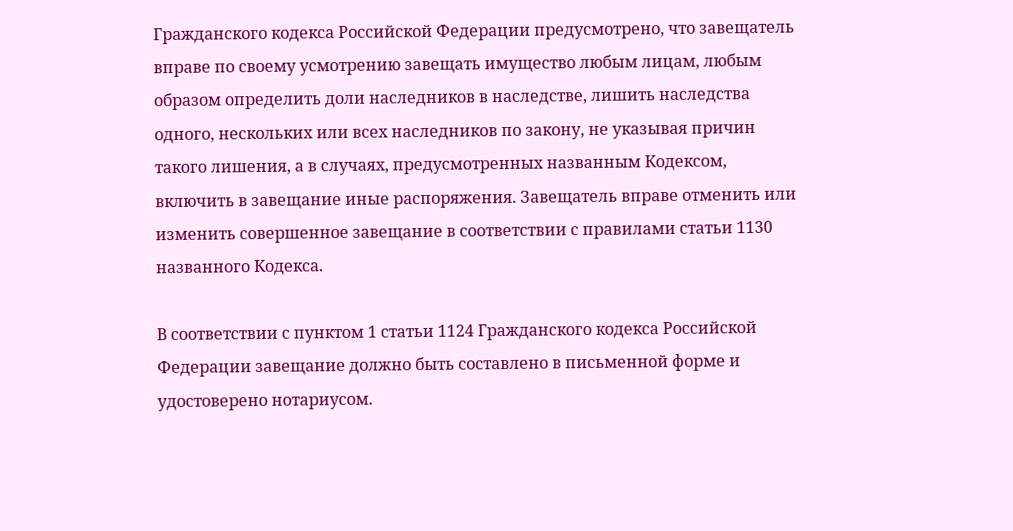Гражданского кодекса Российской Федерации предусмотрено, что завещатель вправе по своему усмотрению завещать имущество любым лицам, любым образом определить доли наследников в наследстве, лишить наследства одного, нескольких или всех наследников по закону, не указывая причин такого лишения, а в случаях, предусмотренных названным Кодексом, включить в завещание иные распоряжения. Завещатель вправе отменить или изменить совершенное завещание в соответствии с правилами статьи 1130 названного Кодекса.

В соответствии с пунктом 1 статьи 1124 Гражданского кодекса Российской Федерации завещание должно быть составлено в письменной форме и удостоверено нотариусом.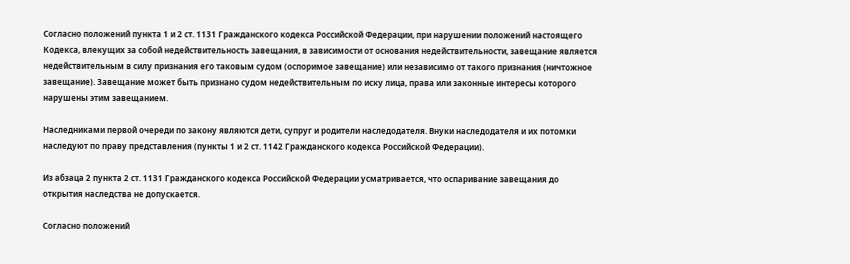Согласно положений пункта 1 и 2 ст. 1131 Гражданского кодекса Российской Федерации, при нарушении положений настоящего Кодекса, влекущих за собой недействительность завещания, в зависимости от основания недействительности, завещание является недействительным в силу признания его таковым судом (оспоримое завещание) или независимо от такого признания (ничтожное завещание). Завещание может быть признано судом недействительным по иску лица, права или законные интересы которого нарушены этим завещанием.

Наследниками первой очереди по закону являются дети, супруг и родители наследодателя. Внуки наследодателя и их потомки наследуют по праву представления (пункты 1 и 2 ст. 1142 Гражданского кодекса Российской Федерации).

Из абзаца 2 пункта 2 ст. 1131 Гражданского кодекса Российской Федерации усматривается, что оспаривание завещания до открытия наследства не допускается.

Согласно положений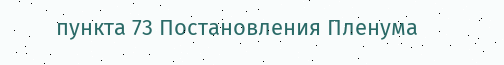пункта 73 Постановления Пленума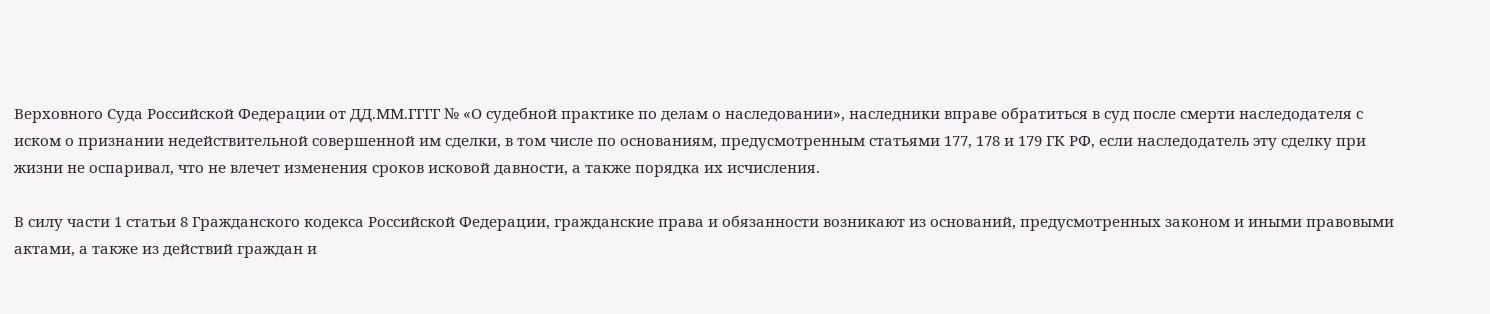Верховного Суда Российской Федерации от ДД.ММ.ГГГГ № «О судебной практике по делам о наследовании», наследники вправе обратиться в суд после смерти наследодателя с иском о признании недействительной совершенной им сделки, в том числе по основаниям, предусмотренным статьями 177, 178 и 179 ГК РФ, если наследодатель эту сделку при жизни не оспаривал, что не влечет изменения сроков исковой давности, а также порядка их исчисления.

В силу части 1 статьи 8 Гражданского кодекса Российской Федерации, гражданские права и обязанности возникают из оснований, предусмотренных законом и иными правовыми актами, а также из действий граждан и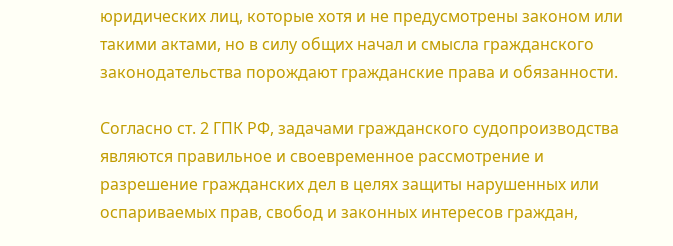юридических лиц, которые хотя и не предусмотрены законом или такими актами, но в силу общих начал и смысла гражданского законодательства порождают гражданские права и обязанности.

Согласно ст. 2 ГПК РФ, задачами гражданского судопроизводства являются правильное и своевременное рассмотрение и разрешение гражданских дел в целях защиты нарушенных или оспариваемых прав, свобод и законных интересов граждан,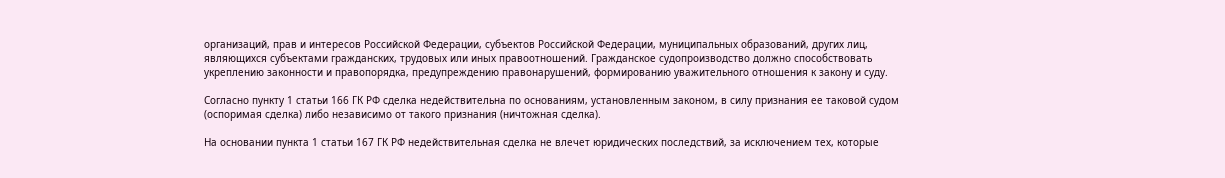организаций, прав и интересов Российской Федерации, субъектов Российской Федерации, муниципальных образований, других лиц, являющихся субъектами гражданских, трудовых или иных правоотношений. Гражданское судопроизводство должно способствовать укреплению законности и правопорядка, предупреждению правонарушений, формированию уважительного отношения к закону и суду.

Согласно пункту 1 статьи 166 ГК РФ сделка недействительна по основаниям, установленным законом, в силу признания ее таковой судом (оспоримая сделка) либо независимо от такого признания (ничтожная сделка).

На основании пункта 1 статьи 167 ГК РФ недействительная сделка не влечет юридических последствий, за исключением тех, которые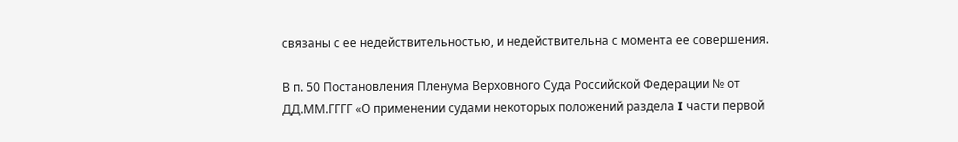связаны с ее недействительностью, и недействительна с момента ее совершения.

В п. 50 Постановления Пленума Верховного Суда Российской Федерации № от ДД.ММ.ГГГГ «О применении судами некоторых положений раздела I части первой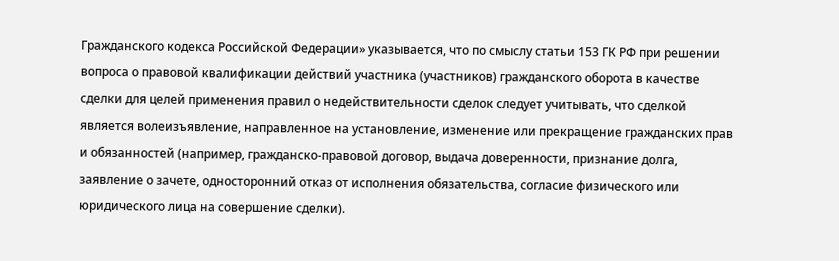Гражданского кодекса Российской Федерации» указывается, что по смыслу статьи 153 ГК РФ при решении вопроса о правовой квалификации действий участника (участников) гражданского оборота в качестве сделки для целей применения правил о недействительности сделок следует учитывать, что сделкой является волеизъявление, направленное на установление, изменение или прекращение гражданских прав и обязанностей (например, гражданско-правовой договор, выдача доверенности, признание долга, заявление о зачете, односторонний отказ от исполнения обязательства, согласие физического или юридического лица на совершение сделки).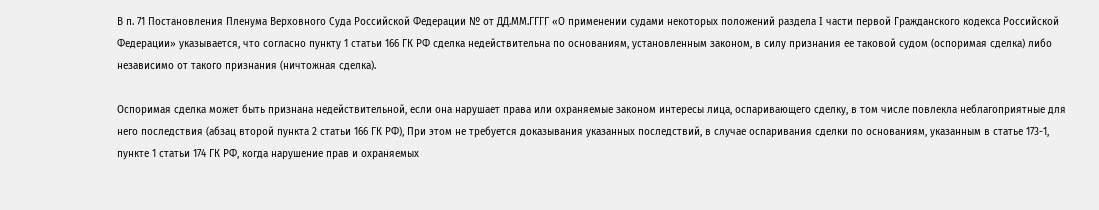В п. 71 Постановления Пленума Верховного Суда Российской Федерации № от ДД.ММ.ГГГГ «О применении судами некоторых положений раздела I части первой Гражданского кодекса Российской Федерации» указывается, что согласно пункту 1 статьи 166 ГК РФ сделка недействительна по основаниям, установленным законом, в силу признания ее таковой судом (оспоримая сделка) либо независимо от такого признания (ничтожная сделка).

Оспоримая сделка может быть признана недействительной, если она нарушает права или охраняемые законом интересы лица, оспаривающего сделку, в том числе повлекла неблагоприятные для него последствия (абзац второй пункта 2 статьи 166 ГК РФ), При этом не требуется доказывания указанных последствий, в случае оспаривания сделки по основаниям, указанным в статье 173-1, пункте 1 статьи 174 ГК РФ, когда нарушение прав и охраняемых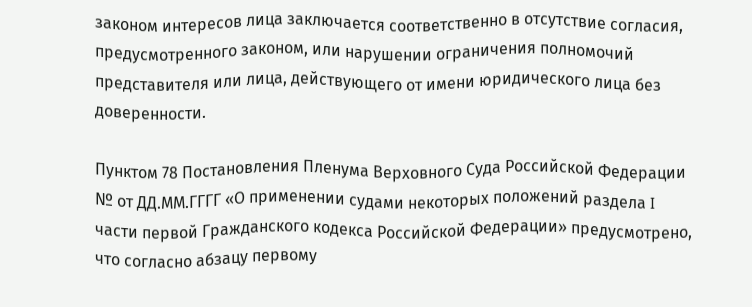законом интересов лица заключается соответственно в отсутствие согласия, предусмотренного законом, или нарушении ограничения полномочий представителя или лица, действующего от имени юридического лица без доверенности.

Пунктом 78 Постановления Пленума Верховного Суда Российской Федерации № от ДД.ММ.ГГГГ «О применении судами некоторых положений раздела I части первой Гражданского кодекса Российской Федерации» предусмотрено, что согласно абзацу первому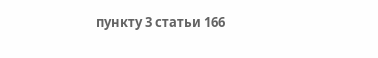пункту 3 статьи 166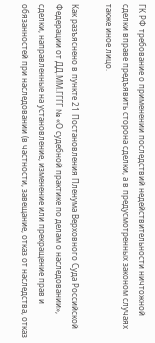ГК РФ требование о применении последствий недействительности ничтожной сделки вправе предъявить сторона сделки, а в предусмотренных законом случаях также иное лицо.

Как разъяснено в пункте 21 Постановления Пленума Верховного Суда Российской Федерации от ДД.ММ.ГГГГ № «О судебной практике по делам о наследовании», сделки, направленные на установление, изменение или прекращение прав и обязанностей при наследовании (в частности, завещание, отказ от наследства, отказ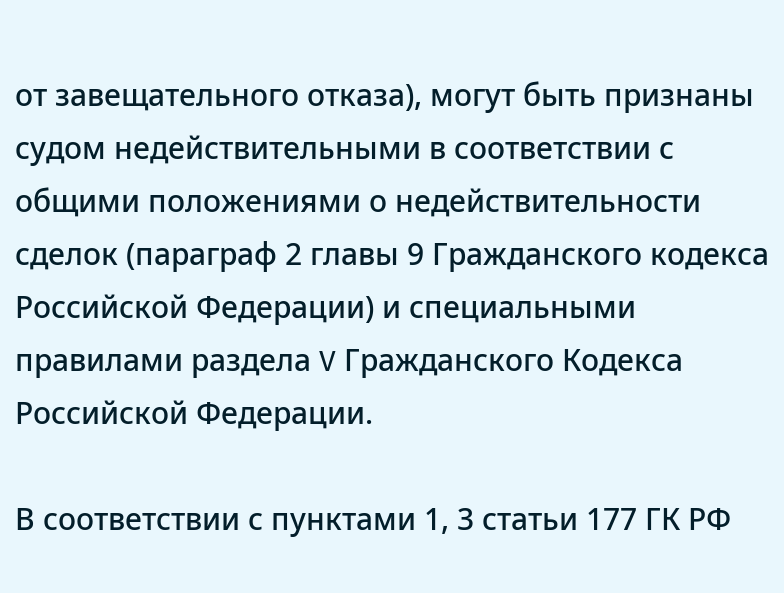от завещательного отказа), могут быть признаны судом недействительными в соответствии с общими положениями о недействительности сделок (параграф 2 главы 9 Гражданского кодекса Российской Федерации) и специальными правилами раздела V Гражданского Кодекса Российской Федерации.

В соответствии с пунктами 1, 3 статьи 177 ГК РФ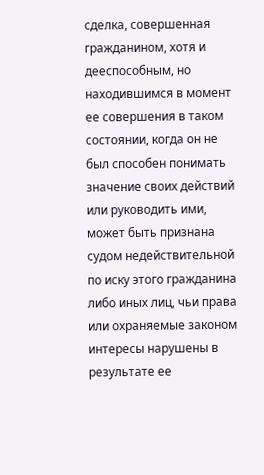сделка, совершенная гражданином, хотя и дееспособным, но находившимся в момент ее совершения в таком состоянии, когда он не был способен понимать значение своих действий или руководить ими, может быть признана судом недействительной по иску этого гражданина либо иных лиц, чьи права или охраняемые законом интересы нарушены в результате ее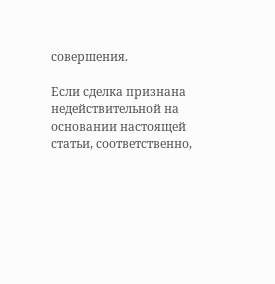совершения.

Если сделка признана недействительной на основании настоящей статьи, соответственно,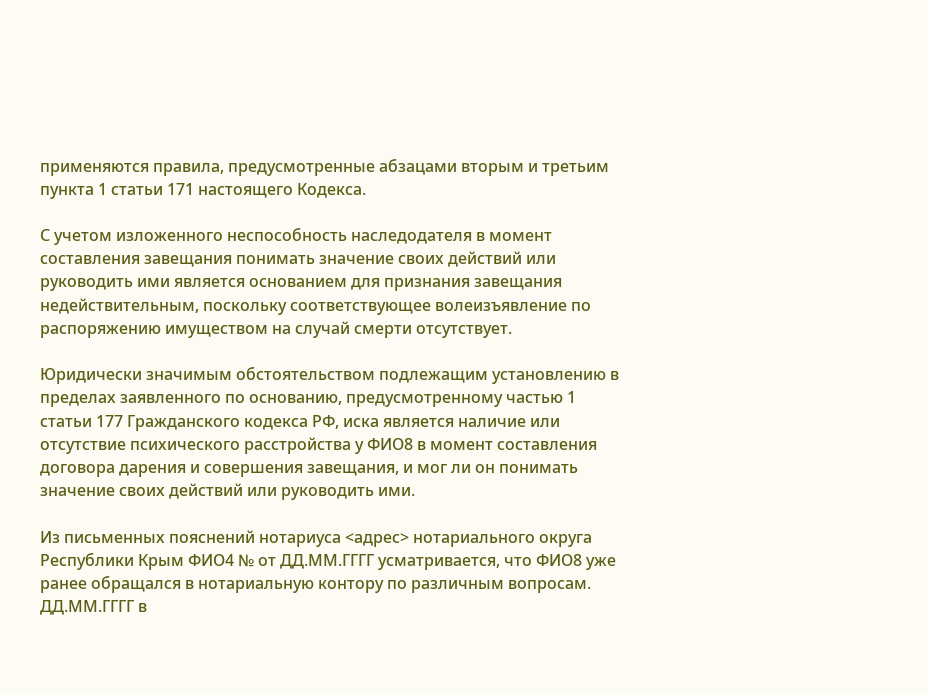применяются правила, предусмотренные абзацами вторым и третьим пункта 1 статьи 171 настоящего Кодекса.

С учетом изложенного неспособность наследодателя в момент составления завещания понимать значение своих действий или руководить ими является основанием для признания завещания недействительным, поскольку соответствующее волеизъявление по распоряжению имуществом на случай смерти отсутствует.

Юридически значимым обстоятельством подлежащим установлению в пределах заявленного по основанию, предусмотренному частью 1 статьи 177 Гражданского кодекса РФ, иска является наличие или отсутствие психического расстройства у ФИО8 в момент составления договора дарения и совершения завещания, и мог ли он понимать значение своих действий или руководить ими.

Из письменных пояснений нотариуса <адрес> нотариального округа Республики Крым ФИО4 № от ДД.ММ.ГГГГ усматривается, что ФИО8 уже ранее обращался в нотариальную контору по различным вопросам. ДД.ММ.ГГГГ в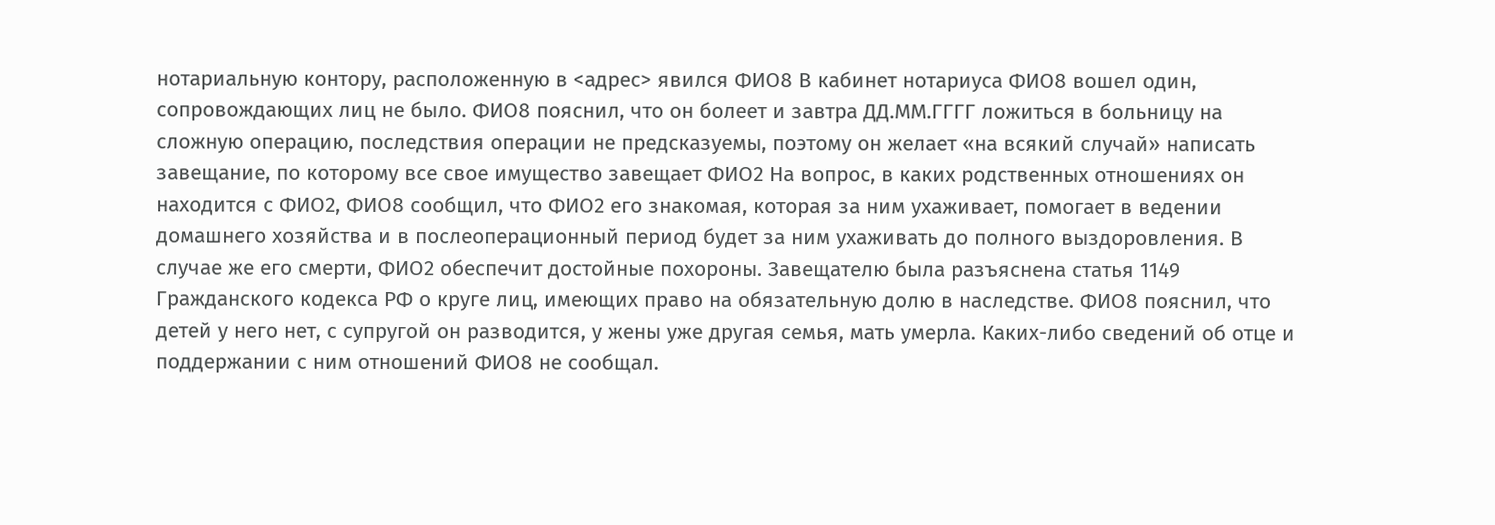нотариальную контору, расположенную в <адрес> явился ФИО8 В кабинет нотариуса ФИО8 вошел один, сопровождающих лиц не было. ФИО8 пояснил, что он болеет и завтра ДД.ММ.ГГГГ ложиться в больницу на сложную операцию, последствия операции не предсказуемы, поэтому он желает «на всякий случай» написать завещание, по которому все свое имущество завещает ФИО2 На вопрос, в каких родственных отношениях он находится с ФИО2, ФИО8 сообщил, что ФИО2 его знакомая, которая за ним ухаживает, помогает в ведении домашнего хозяйства и в послеоперационный период будет за ним ухаживать до полного выздоровления. В случае же его смерти, ФИО2 обеспечит достойные похороны. Завещателю была разъяснена статья 1149 Гражданского кодекса РФ о круге лиц, имеющих право на обязательную долю в наследстве. ФИО8 пояснил, что детей у него нет, с супругой он разводится, у жены уже другая семья, мать умерла. Каких-либо сведений об отце и поддержании с ним отношений ФИО8 не сообщал.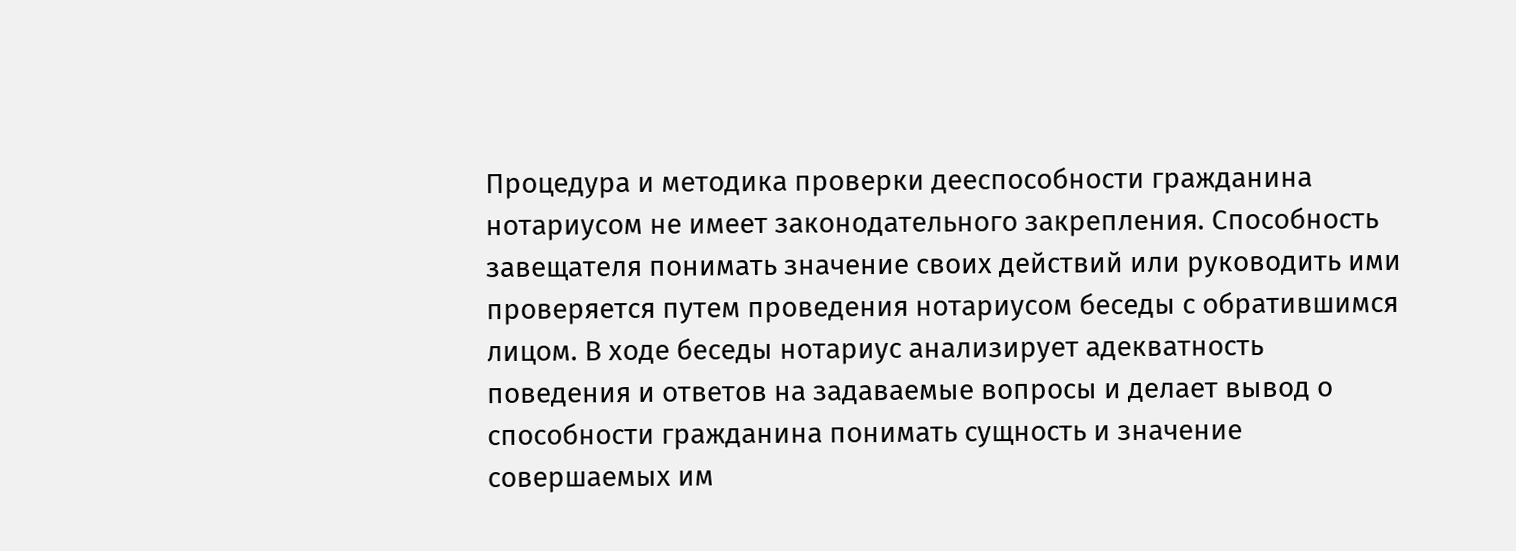Процедура и методика проверки дееспособности гражданина нотариусом не имеет законодательного закрепления. Способность завещателя понимать значение своих действий или руководить ими проверяется путем проведения нотариусом беседы с обратившимся лицом. В ходе беседы нотариус анализирует адекватность поведения и ответов на задаваемые вопросы и делает вывод о способности гражданина понимать сущность и значение совершаемых им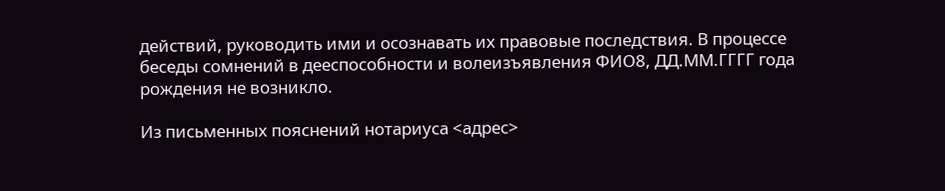действий, руководить ими и осознавать их правовые последствия. В процессе беседы сомнений в дееспособности и волеизъявления ФИО8, ДД.ММ.ГГГГ года рождения не возникло.

Из письменных пояснений нотариуса <адрес>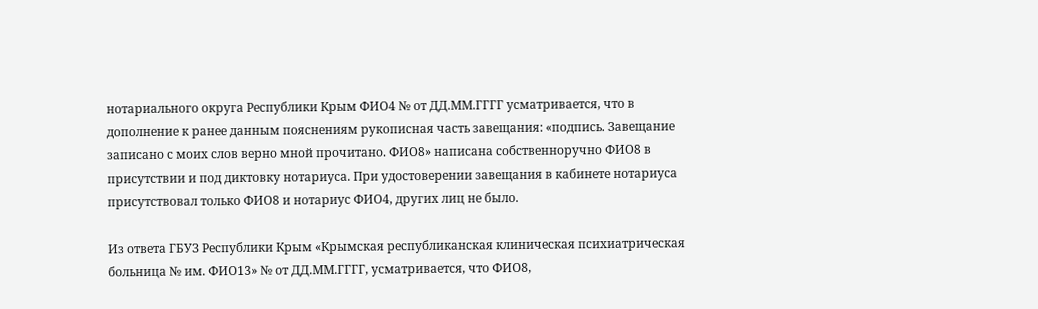нотариального округа Республики Крым ФИО4 № от ДД.ММ.ГГГГ усматривается, что в дополнение к ранее данным пояснениям рукописная часть завещания: «подпись. Завещание записано с моих слов верно мной прочитано. ФИО8» написана собственноручно ФИО8 в присутствии и под диктовку нотариуса. При удостоверении завещания в кабинете нотариуса присутствовал только ФИО8 и нотариус ФИО4, других лиц не было.

Из ответа ГБУЗ Республики Крым «Крымская республиканская клиническая психиатрическая больница № им. ФИО13» № от ДД.ММ.ГГГГ, усматривается, что ФИО8,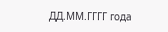ДД.ММ.ГГГГ года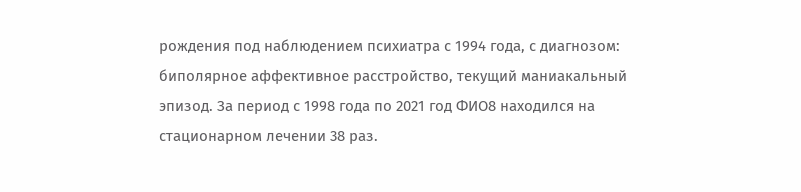рождения под наблюдением психиатра с 1994 года, с диагнозом: биполярное аффективное расстройство, текущий маниакальный эпизод. За период с 1998 года по 2021 год ФИО8 находился на стационарном лечении 38 раз.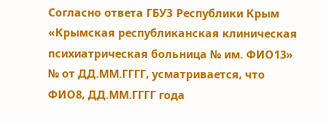Согласно ответа ГБУЗ Республики Крым «Крымская республиканская клиническая психиатрическая больница № им. ФИО13» № от ДД.ММ.ГГГГ, усматривается, что ФИО8, ДД.ММ.ГГГГ года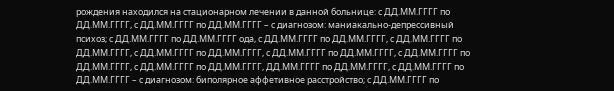рождения находился на стационарном лечении в данной больнице: с ДД.ММ.ГГГГ по ДД.ММ.ГГГГ, с ДД.ММ.ГГГГ по ДД.ММ.ГГГГ – с диагнозом: маниакально-депрессивный психоз; с ДД.ММ.ГГГГ по ДД.ММ.ГГГГ ода, с ДД.ММ.ГГГГ по ДД.ММ.ГГГГ, с ДД.ММ.ГГГГ по ДД.ММ.ГГГГ, с ДД.ММ.ГГГГ по ДД.ММ.ГГГГ, с ДД.ММ.ГГГГ по ДД.ММ.ГГГГ, с ДД.ММ.ГГГГ по ДД.ММ.ГГГГ, с ДД.ММ.ГГГГ по ДД.ММ.ГГГГ, ДД.ММ.ГГГГ по ДД.ММ.ГГГГ, с ДД.ММ.ГГГГ по ДД.ММ.ГГГГ – с диагнозом: биполярное аффетивное расстройство; с ДД.ММ.ГГГГ по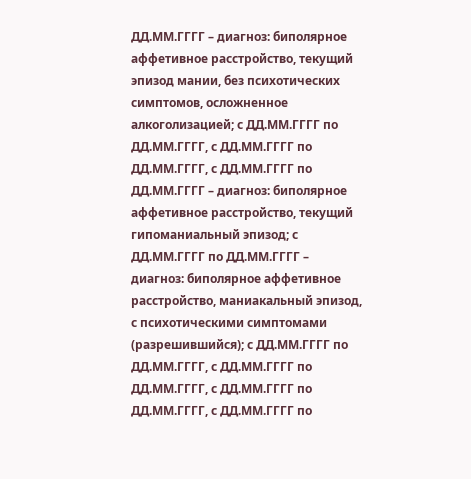ДД.ММ.ГГГГ – диагноз: биполярное аффетивное расстройство, текущий эпизод мании, без психотических симптомов, осложненное алкоголизацией; с ДД.ММ.ГГГГ по ДД.ММ.ГГГГ, с ДД.ММ.ГГГГ по ДД.ММ.ГГГГ, с ДД.ММ.ГГГГ по ДД.ММ.ГГГГ – диагноз: биполярное аффетивное расстройство, текущий гипоманиальный эпизод; с ДД.ММ.ГГГГ по ДД.ММ.ГГГГ – диагноз: биполярное аффетивное расстройство, маниакальный эпизод, с психотическими симптомами (разрешившийся); с ДД.ММ.ГГГГ по ДД.ММ.ГГГГ, с ДД.ММ.ГГГГ по ДД.ММ.ГГГГ, с ДД.ММ.ГГГГ по ДД.ММ.ГГГГ, с ДД.ММ.ГГГГ по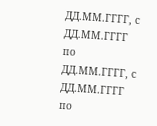ДД.ММ.ГГГГ, с ДД.ММ.ГГГГ по ДД.ММ.ГГГГ, с ДД.ММ.ГГГГ по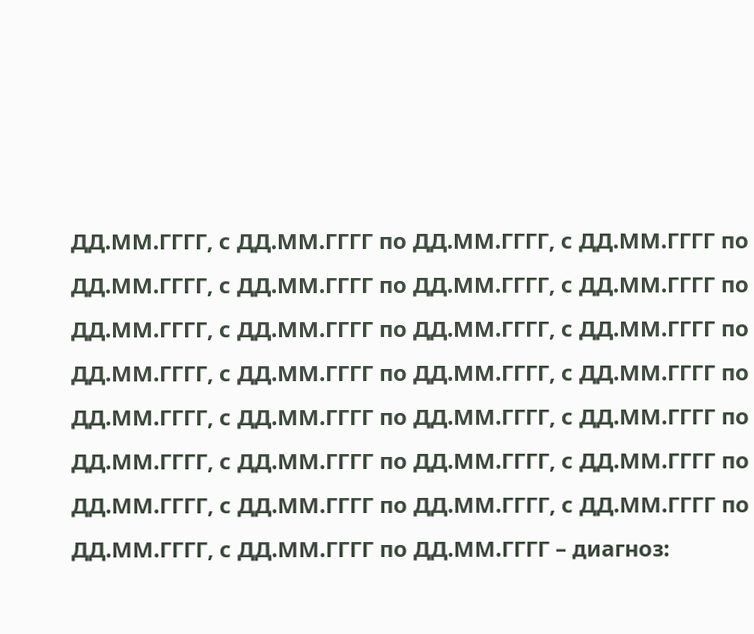ДД.ММ.ГГГГ, с ДД.ММ.ГГГГ по ДД.ММ.ГГГГ, с ДД.ММ.ГГГГ по ДД.ММ.ГГГГ, с ДД.ММ.ГГГГ по ДД.ММ.ГГГГ, с ДД.ММ.ГГГГ по ДД.ММ.ГГГГ, с ДД.ММ.ГГГГ по ДД.ММ.ГГГГ, с ДД.ММ.ГГГГ по ДД.ММ.ГГГГ, с ДД.ММ.ГГГГ по ДД.ММ.ГГГГ, с ДД.ММ.ГГГГ по ДД.ММ.ГГГГ, с ДД.ММ.ГГГГ по ДД.ММ.ГГГГ, с ДД.ММ.ГГГГ по ДД.ММ.ГГГГ, с ДД.ММ.ГГГГ по ДД.ММ.ГГГГ, с ДД.ММ.ГГГГ по ДД.ММ.ГГГГ, с ДД.ММ.ГГГГ по ДД.ММ.ГГГГ, с ДД.ММ.ГГГГ по ДД.ММ.ГГГГ, с ДД.ММ.ГГГГ по ДД.ММ.ГГГГ – диагноз: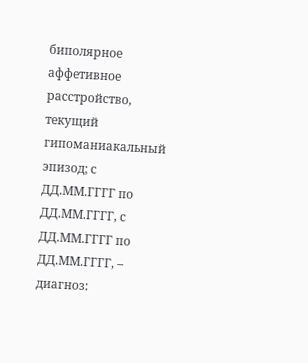биполярное аффетивное расстройство, текущий гипоманиакальный эпизод; с ДД.ММ.ГГГГ по ДД.ММ.ГГГГ, с ДД.ММ.ГГГГ по ДД.ММ.ГГГГ, – диагноз: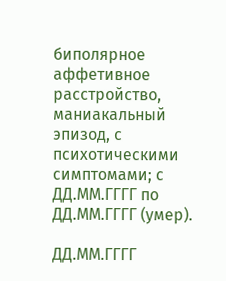биполярное аффетивное расстройство, маниакальный эпизод, с психотическими симптомами; с ДД.ММ.ГГГГ по ДД.ММ.ГГГГ (умер).

ДД.ММ.ГГГГ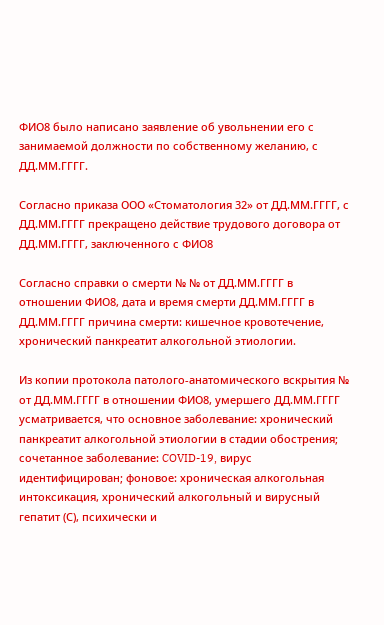ФИО8 было написано заявление об увольнении его с занимаемой должности по собственному желанию, с ДД.ММ.ГГГГ.

Согласно приказа ООО «Стоматология 32» от ДД.ММ.ГГГГ, с ДД.ММ.ГГГГ прекращено действие трудового договора от ДД.ММ.ГГГГ, заключенного с ФИО8

Согласно справки о смерти № № от ДД.ММ.ГГГГ в отношении ФИО8, дата и время смерти ДД.ММ.ГГГГ в ДД.ММ.ГГГГ причина смерти: кишечное кровотечение, хронический панкреатит алкогольной этиологии.

Из копии протокола патолого-анатомического вскрытия № от ДД.ММ.ГГГГ в отношении ФИО8, умершего ДД.ММ.ГГГГ усматривается, что основное заболевание: хронический панкреатит алкогольной этиологии в стадии обострения; сочетанное заболевание: COVID-19, вирус идентифицирован; фоновое: хроническая алкогольная интоксикация, хронический алкогольный и вирусный гепатит (С), психически и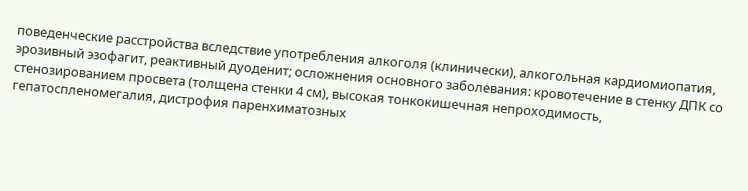поведенческие расстройства вследствие употребления алкоголя (клинически), алкогольная кардиомиопатия, эрозивный эзофагит, реактивный дуоденит; осложнения основного заболевания: кровотечение в стенку ДПК со стенозированием просвета (толщена стенки 4 см), высокая тонкокишечная непроходимость, гепатоспленомегалия, дистрофия паренхиматозных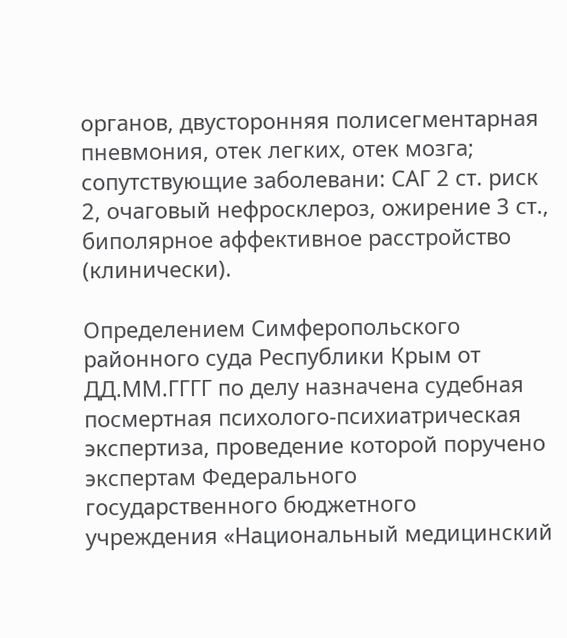органов, двусторонняя полисегментарная пневмония, отек легких, отек мозга; сопутствующие заболевани: САГ 2 ст. риск 2, очаговый нефросклероз, ожирение 3 ст., биполярное аффективное расстройство (клинически).

Определением Симферопольского районного суда Республики Крым от ДД.ММ.ГГГГ по делу назначена судебная посмертная психолого-психиатрическая экспертиза, проведение которой поручено экспертам Федерального государственного бюджетного учреждения «Национальный медицинский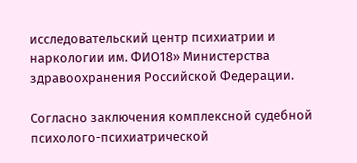исследовательский центр психиатрии и наркологии им. ФИО18» Министерства здравоохранения Российской Федерации.

Согласно заключения комплексной судебной психолого-психиатрической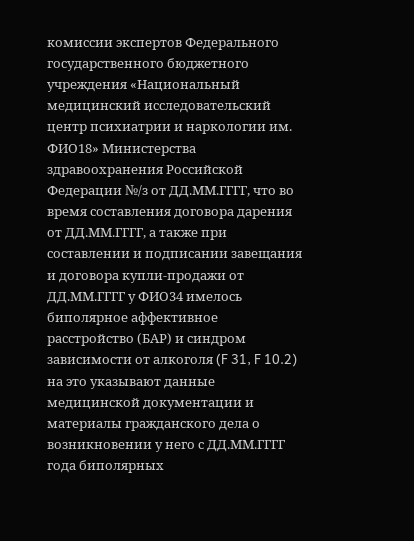комиссии экспертов Федерального государственного бюджетного учреждения «Национальный медицинский исследовательский центр психиатрии и наркологии им. ФИО18» Министерства здравоохранения Российской Федерации №/з от ДД.ММ.ГГГГ, что во время составления договора дарения от ДД.ММ.ГГГГ, а также при составлении и подписании завещания и договора купли-продажи от ДД.ММ.ГГГГ у ФИО34 имелось биполярное аффективное расстройство (БАР) и синдром зависимости от алкоголя (F 31, F 10.2) на это указывают данные медицинской документации и материалы гражданского дела о возникновении у него с ДД.ММ.ГГГГ года биполярных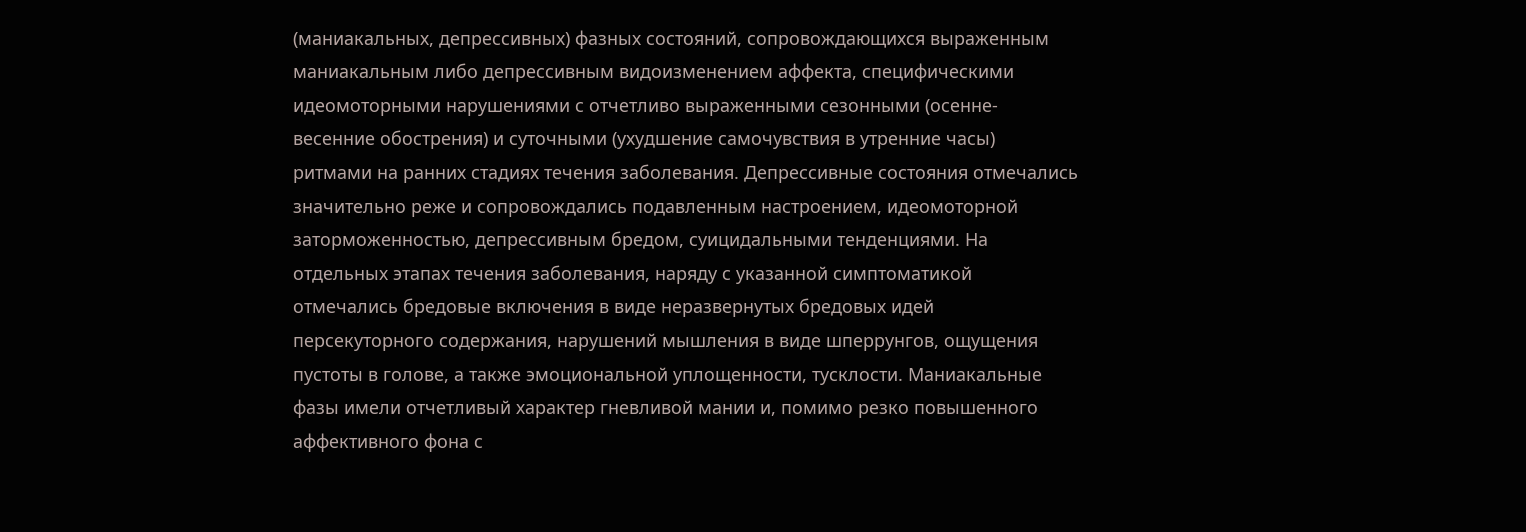(маниакальных, депрессивных) фазных состояний, сопровождающихся выраженным маниакальным либо депрессивным видоизменением аффекта, специфическими идеомоторными нарушениями с отчетливо выраженными сезонными (осенне-весенние обострения) и суточными (ухудшение самочувствия в утренние часы) ритмами на ранних стадиях течения заболевания. Депрессивные состояния отмечались значительно реже и сопровождались подавленным настроением, идеомоторной заторможенностью, депрессивным бредом, суицидальными тенденциями. На отдельных этапах течения заболевания, наряду с указанной симптоматикой отмечались бредовые включения в виде неразвернутых бредовых идей персекуторного содержания, нарушений мышления в виде шперрунгов, ощущения пустоты в голове, а также эмоциональной уплощенности, тусклости. Маниакальные фазы имели отчетливый характер гневливой мании и, помимо резко повышенного аффективного фона с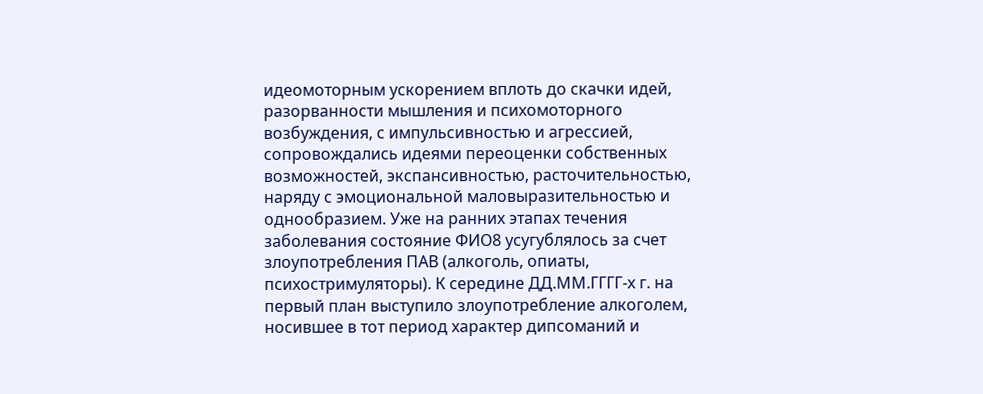идеомоторным ускорением вплоть до скачки идей, разорванности мышления и психомоторного возбуждения, с импульсивностью и агрессией, сопровождались идеями переоценки собственных возможностей, экспансивностью, расточительностью, наряду с эмоциональной маловыразительностью и однообразием. Уже на ранних этапах течения заболевания состояние ФИО8 усугублялось за счет злоупотребления ПАВ (алкоголь, опиаты, психостримуляторы). К середине ДД.ММ.ГГГГ-х г. на первый план выступило злоупотребление алкоголем, носившее в тот период характер дипсоманий и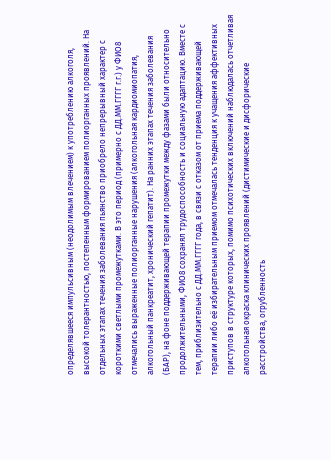определявшееся импульсивным (неодолимым влечением) к употреблению алкоголя, высокой толерантностью, постепенным формированием полиорганных проявлений. На отдельных этапах течения заболевания пьянство приобрело непрерывный характер с короткими светлыми промежутками. В это период (примерно с ДД.ММ.ГГГГ г.г.) у ФИО8 отмечались выраженные полиорганные нарушения (алкогольная кардиомиопатия, алкогольный панкреатит, хронический гепатит). На ранних этапах течения заболевания (БАР), на фоне поддерживающей терапии промежутки между фазами были относительно продолжительными, ФИО8 сохранял трудоспособность и социальную адаптацию. Вместе с тем, приблизительно с ДД.ММ.ГГГГ года, в связи с отказом от приема поддерживающей терапии либо её избирательным приемом отмечалась тенденция к учащения аффективных приступов в структуре которых, помимо психотических включений наблюдалась отчетливая алкогольная окраска клинических проявлений (дистимические и дисфорические расстройства, огрубленность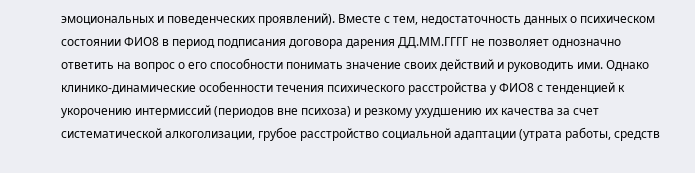эмоциональных и поведенческих проявлений). Вместе с тем, недостаточность данных о психическом состоянии ФИО8 в период подписания договора дарения ДД.ММ.ГГГГ не позволяет однозначно ответить на вопрос о его способности понимать значение своих действий и руководить ими. Однако клинико-динамические особенности течения психического расстройства у ФИО8 с тенденцией к укорочению интермиссий (периодов вне психоза) и резкому ухудшению их качества за счет систематической алкоголизации, грубое расстройство социальной адаптации (утрата работы, средств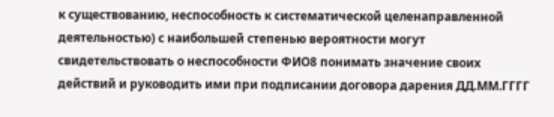к существованию, неспособность к систематической целенаправленной деятельностью) с наибольшей степенью вероятности могут свидетельствовать о неспособности ФИО8 понимать значение своих действий и руководить ими при подписании договора дарения ДД.ММ.ГГГГ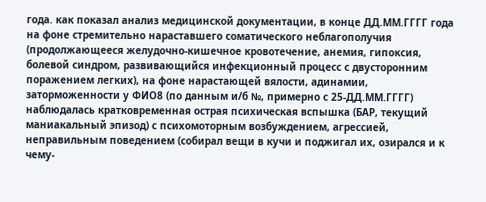года. как показал анализ медицинской документации, в конце ДД.ММ.ГГГГ года на фоне стремительно нараставшего соматического неблагополучия (продолжающееся желудочно-кишечное кровотечение, анемия, гипоксия, болевой синдром, развивающийся инфекционный процесс с двусторонним поражением легких), на фоне нарастающей вялости, адинамии, заторможенности у ФИО8 (по данным и/б №, примерно с 25-ДД.ММ.ГГГГ) наблюдалась кратковременная острая психическая вспышка (БАР, текущий маниакальный эпизод) с психомоторным возбуждением, агрессией, неправильным поведением (собирал вещи в кучи и поджигал их, озирался и к чему-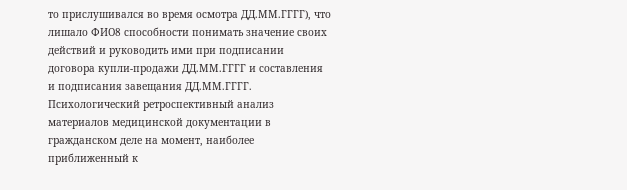то прислушивался во время осмотра ДД.ММ.ГГГГ), что лишало ФИО8 способности понимать значение своих действий и руководить ими при подписании договора купли-продажи ДД.ММ.ГГГГ и составления и подписания завещания ДД.ММ.ГГГГ. Психологический ретроспективный анализ материалов медицинской документации в гражданском деле на момент, наиболее приближенный к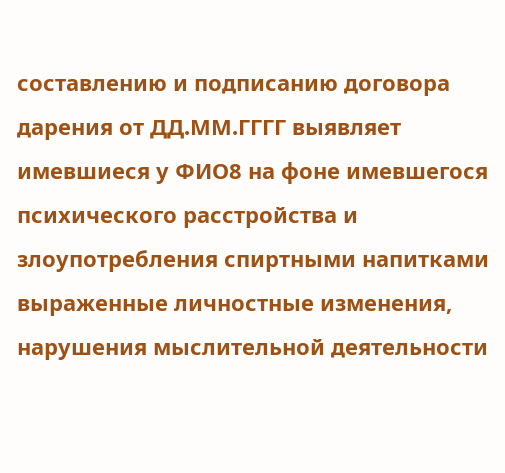составлению и подписанию договора дарения от ДД.ММ.ГГГГ выявляет имевшиеся у ФИО8 на фоне имевшегося психического расстройства и злоупотребления спиртными напитками выраженные личностные изменения, нарушения мыслительной деятельности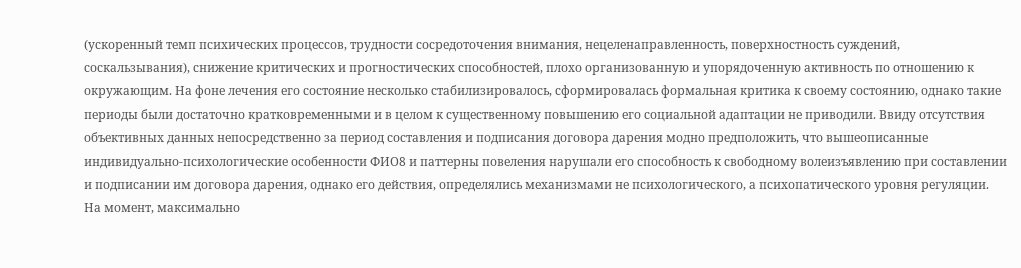(ускоренный темп психических процессов, трудности сосредоточения внимания, нецеленаправленность, поверхностность суждений, соскальзывания), снижение критических и прогностических способностей, плохо организованную и упорядоченную активность по отношению к окружающим. На фоне лечения его состояние несколько стабилизировалось, сформировалась формальная критика к своему состоянию, однако такие периоды были достаточно кратковременными и в целом к существенному повышению его социальной адаптации не приводили. Ввиду отсутствия объективных данных непосредственно за период составления и подписания договора дарения модно предположить, что вышеописанные индивидуально-психологические особенности ФИО8 и паттерны повеления нарушали его способность к свободному волеизъявлению при составлении и подписании им договора дарения, однако его действия, определялись механизмами не психологического, а психопатического уровня регуляции. На момент, максимально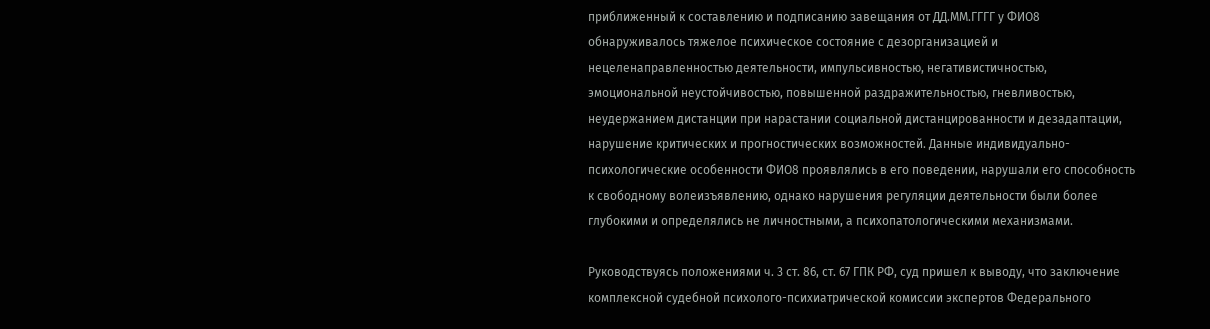приближенный к составлению и подписанию завещания от ДД.ММ.ГГГГ у ФИО8 обнаруживалось тяжелое психическое состояние с дезорганизацией и нецеленаправленностью деятельности, импульсивностью, негативистичностью, эмоциональной неустойчивостью, повышенной раздражительностью, гневливостью, неудержанием дистанции при нарастании социальной дистанцированности и дезадаптации, нарушение критических и прогностических возможностей. Данные индивидуально-психологические особенности ФИО8 проявлялись в его поведении, нарушали его способность к свободному волеизъявлению, однако нарушения регуляции деятельности были более глубокими и определялись не личностными, а психопатологическими механизмами.

Руководствуясь положениями ч. 3 ст. 86, ст. 67 ГПК РФ, суд пришел к выводу, что заключение комплексной судебной психолого-психиатрической комиссии экспертов Федерального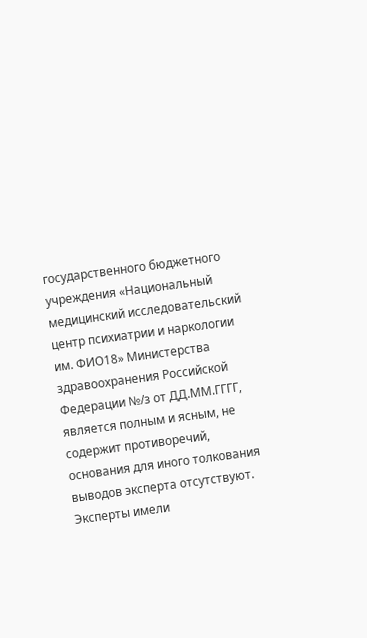государственного бюджетного учреждения «Национальный медицинский исследовательский центр психиатрии и наркологии им. ФИО18» Министерства здравоохранения Российской Федерации №/з от ДД.ММ.ГГГГ, является полным и ясным, не содержит противоречий, основания для иного толкования выводов эксперта отсутствуют. Эксперты имели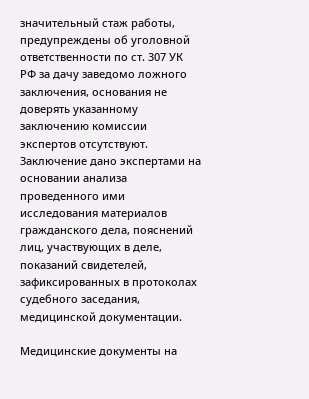значительный стаж работы, предупреждены об уголовной ответственности по ст. 307 УК РФ за дачу заведомо ложного заключения, основания не доверять указанному заключению комиссии экспертов отсутствуют. Заключение дано экспертами на основании анализа проведенного ими исследования материалов гражданского дела, пояснений лиц, участвующих в деле, показаний свидетелей, зафиксированных в протоколах судебного заседания, медицинской документации.

Медицинские документы на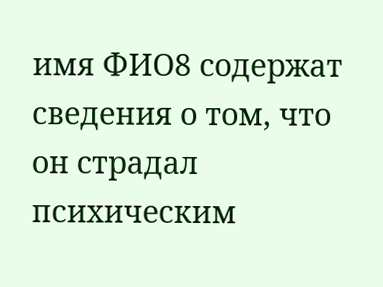имя ФИО8 содержат сведения о том, что он страдал психическим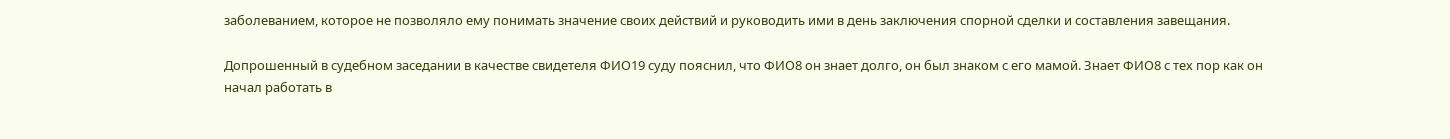заболеванием, которое не позволяло ему понимать значение своих действий и руководить ими в день заключения спорной сделки и составления завещания.

Допрошенный в судебном заседании в качестве свидетеля ФИО19 суду пояснил, что ФИО8 он знает долго, он был знаком с его мамой. Знает ФИО8 с тех пор как он начал работать в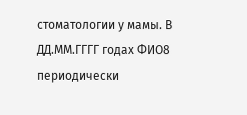стоматологии у мамы. В ДД.ММ.ГГГГ годах ФИО8 периодически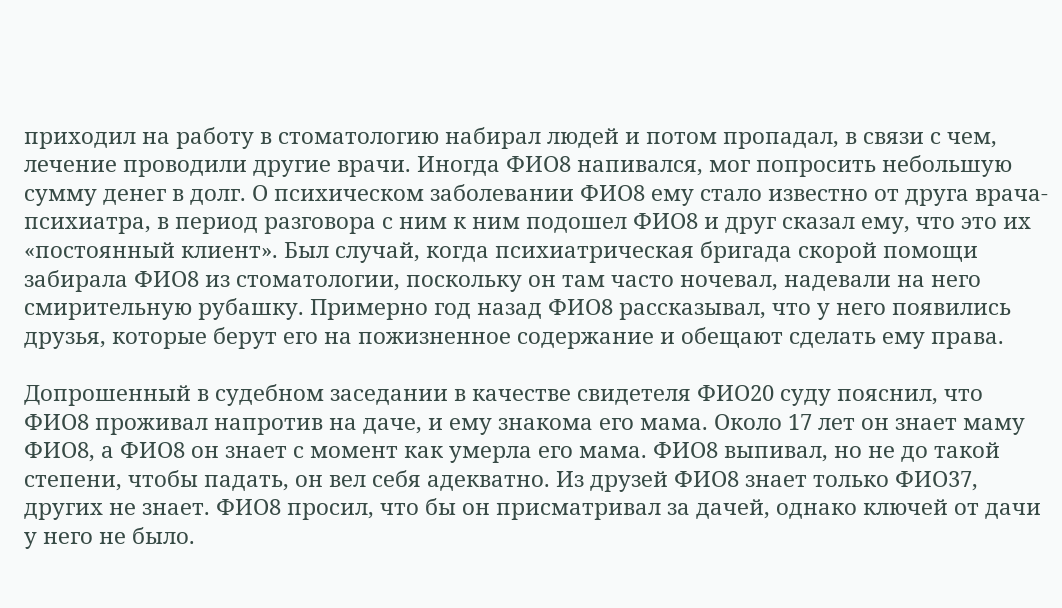приходил на работу в стоматологию набирал людей и потом пропадал, в связи с чем, лечение проводили другие врачи. Иногда ФИО8 напивался, мог попросить небольшую сумму денег в долг. О психическом заболевании ФИО8 ему стало известно от друга врача-психиатра, в период разговора с ним к ним подошел ФИО8 и друг сказал ему, что это их «постоянный клиент». Был случай, когда психиатрическая бригада скорой помощи забирала ФИО8 из стоматологии, поскольку он там часто ночевал, надевали на него смирительную рубашку. Примерно год назад ФИО8 рассказывал, что у него появились друзья, которые берут его на пожизненное содержание и обещают сделать ему права.

Допрошенный в судебном заседании в качестве свидетеля ФИО20 суду пояснил, что ФИО8 проживал напротив на даче, и ему знакома его мама. Около 17 лет он знает маму ФИО8, а ФИО8 он знает с момент как умерла его мама. ФИО8 выпивал, но не до такой степени, чтобы падать, он вел себя адекватно. Из друзей ФИО8 знает только ФИО37, других не знает. ФИО8 просил, что бы он присматривал за дачей, однако ключей от дачи у него не было.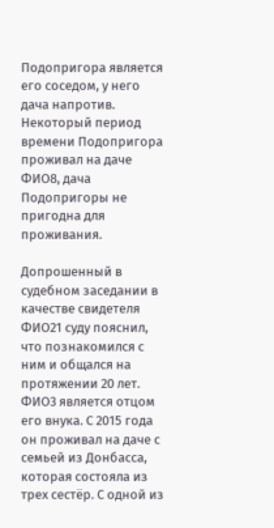Подопригора является его соседом, у него дача напротив. Некоторый период времени Подопригора проживал на даче ФИО8, дача Подопригоры не пригодна для проживания.

Допрошенный в судебном заседании в качестве свидетеля ФИО21 суду пояснил, что познакомился с ним и общался на протяжении 20 лет. ФИО3 является отцом его внука. С 2015 года он проживал на даче с семьей из Донбасса, которая состояла из трех сестёр. С одной из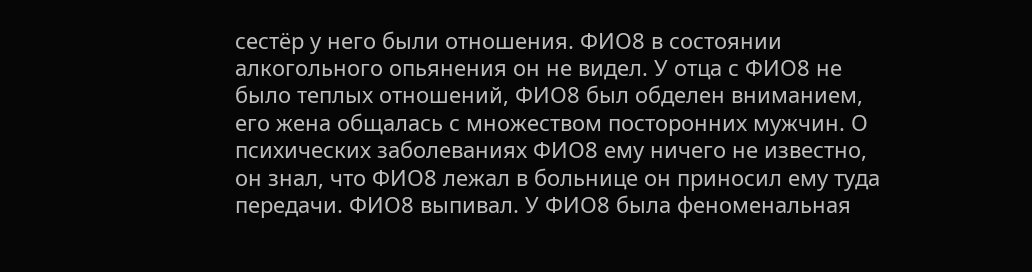сестёр у него были отношения. ФИО8 в состоянии алкогольного опьянения он не видел. У отца с ФИО8 не было теплых отношений, ФИО8 был обделен вниманием, его жена общалась с множеством посторонних мужчин. О психических заболеваниях ФИО8 ему ничего не известно, он знал, что ФИО8 лежал в больнице он приносил ему туда передачи. ФИО8 выпивал. У ФИО8 была феноменальная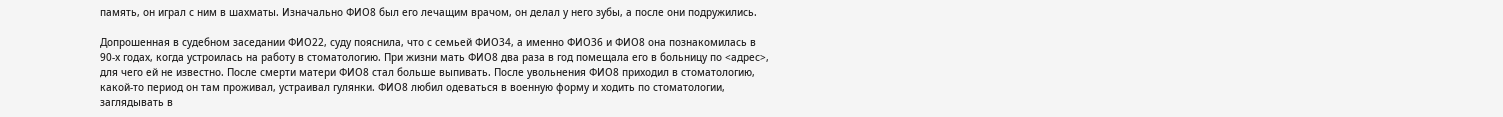память, он играл с ним в шахматы. Изначально ФИО8 был его лечащим врачом, он делал у него зубы, а после они подружились.

Допрошенная в судебном заседании ФИО22, суду пояснила, что с семьей ФИО34, а именно ФИО36 и ФИО8 она познакомилась в 90-х годах, когда устроилась на работу в стоматологию. При жизни мать ФИО8 два раза в год помещала его в больницу по <адрес>, для чего ей не известно. После смерти матери ФИО8 стал больше выпивать. После увольнения ФИО8 приходил в стоматологию, какой-то период он там проживал, устраивал гулянки. ФИО8 любил одеваться в военную форму и ходить по стоматологии, заглядывать в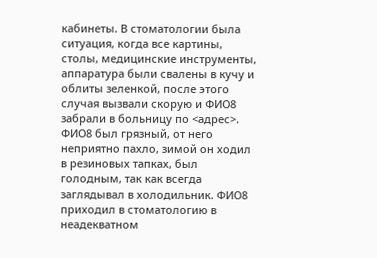кабинеты. В стоматологии была ситуация, когда все картины, столы, медицинские инструменты, аппаратура были свалены в кучу и облиты зеленкой, после этого случая вызвали скорую и ФИО8 забрали в больницу по <адрес>. ФИО8 был грязный, от него неприятно пахло, зимой он ходил в резиновых тапках, был голодным, так как всегда заглядывал в холодильник. ФИО8 приходил в стоматологию в неадекватном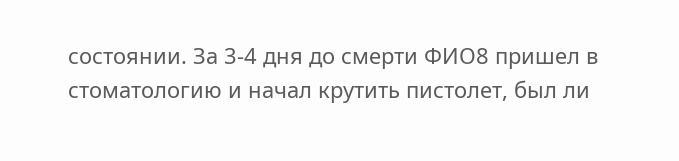состоянии. За 3-4 дня до смерти ФИО8 пришел в стоматологию и начал крутить пистолет, был ли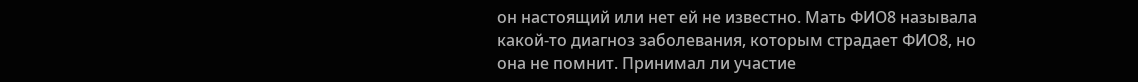он настоящий или нет ей не известно. Мать ФИО8 называла какой-то диагноз заболевания, которым страдает ФИО8, но она не помнит. Принимал ли участие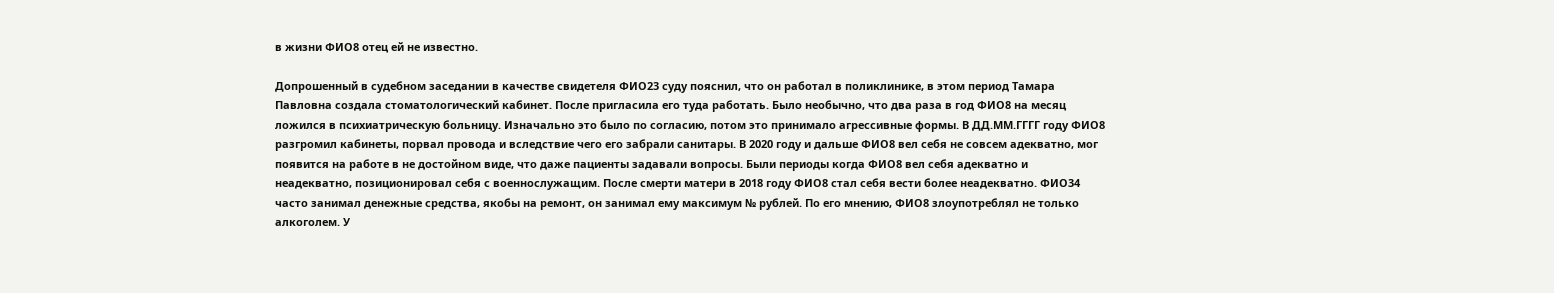в жизни ФИО8 отец ей не известно.

Допрошенный в судебном заседании в качестве свидетеля ФИО23 суду пояснил, что он работал в поликлинике, в этом период Тамара Павловна создала стоматологический кабинет. После пригласила его туда работать. Было необычно, что два раза в год ФИО8 на месяц ложился в психиатрическую больницу. Изначально это было по согласию, потом это принимало агрессивные формы. В ДД.ММ.ГГГГ году ФИО8 разгромил кабинеты, порвал провода и вследствие чего его забрали санитары. В 2020 году и дальше ФИО8 вел себя не совсем адекватно, мог появится на работе в не достойном виде, что даже пациенты задавали вопросы. Были периоды когда ФИО8 вел себя адекватно и неадекватно, позиционировал себя с военнослужащим. После смерти матери в 2018 году ФИО8 стал себя вести более неадекватно. ФИО34 часто занимал денежные средства, якобы на ремонт, он занимал ему максимум № рублей. По его мнению, ФИО8 злоупотреблял не только алкоголем. У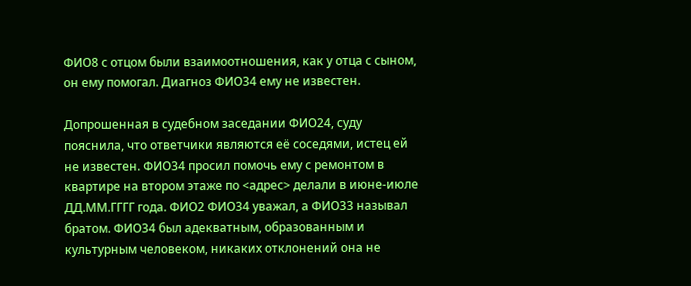ФИО8 с отцом были взаимоотношения, как у отца с сыном, он ему помогал. Диагноз ФИО34 ему не известен.

Допрошенная в судебном заседании ФИО24, суду пояснила, что ответчики являются её соседями, истец ей не известен. ФИО34 просил помочь ему с ремонтом в квартире на втором этаже по <адрес> делали в июне-июле ДД.ММ.ГГГГ года. ФИО2 ФИО34 уважал, а ФИО33 называл братом. ФИО34 был адекватным, образованным и культурным человеком, никаких отклонений она не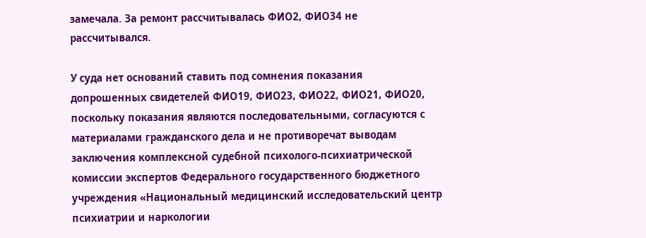замечала. За ремонт рассчитывалась ФИО2, ФИО34 не рассчитывался.

У суда нет оснований ставить под сомнения показания допрошенных свидетелей ФИО19, ФИО23, ФИО22, ФИО21, ФИО20, поскольку показания являются последовательными, согласуются с материалами гражданского дела и не противоречат выводам заключения комплексной судебной психолого-психиатрической комиссии экспертов Федерального государственного бюджетного учреждения «Национальный медицинский исследовательский центр психиатрии и наркологии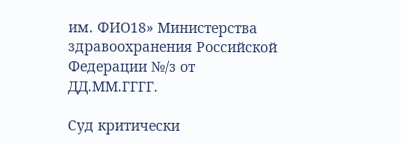им. ФИО18» Министерства здравоохранения Российской Федерации №/з от ДД.ММ.ГГГГ.

Суд критически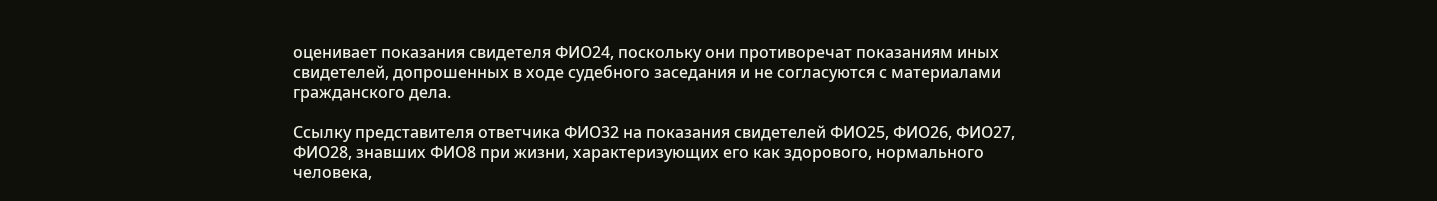оценивает показания свидетеля ФИО24, поскольку они противоречат показаниям иных свидетелей, допрошенных в ходе судебного заседания и не согласуются с материалами гражданского дела.

Ссылку представителя ответчика ФИО32 на показания свидетелей ФИО25, ФИО26, ФИО27, ФИО28, знавших ФИО8 при жизни, характеризующих его как здорового, нормального человека,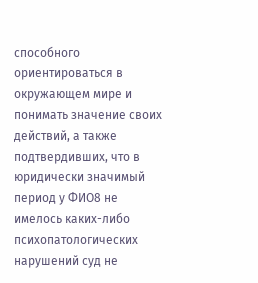способного ориентироваться в окружающем мире и понимать значение своих действий, а также подтвердивших, что в юридически значимый период у ФИО8 не имелось каких-либо психопатологических нарушений суд не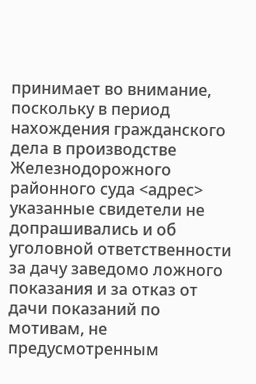принимает во внимание, поскольку в период нахождения гражданского дела в производстве Железнодорожного районного суда <адрес> указанные свидетели не допрашивались и об уголовной ответственности за дачу заведомо ложного показания и за отказ от дачи показаний по мотивам, не предусмотренным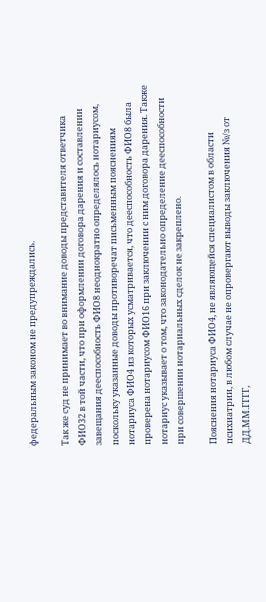федеральным законом не предупреждались.

Так же суд не принимает во внимание доводы представителя ответчика ФИО32 в той части, что при оформлении договора дарения и составлении завещания дееспособность ФИО8 неоднократно определялось нотариусом, поскольку указанные доводы противоречат письменным пояснениям нотариуса ФИО4 из которых усматривается, что дееспособность ФИО8 была проверена нотариусом ФИО16 при заключении с ним договора дарения. Также нотариус указывает о том, что законодательно определение дееспособности при совершении нотариальных сделок не закреплено.

Пояснения нотариуса ФИО4, не являющейся специалистом в области психиатрии, в любом случае не опровергают выводы заключения №/з от ДД.ММ.ГГГГ,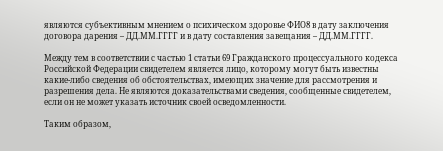являются субъективным мнением о психическом здоровье ФИО8 в дату заключения договора дарения – ДД.ММ.ГГГГ и в дату составления завещания – ДД.ММ.ГГГГ.

Между тем в соответствии с частью 1 статьи 69 Гражданского процессуального кодекса Российской Федерации свидетелем является лицо, которому могут быть известны какие-либо сведения об обстоятельствах, имеющих значение для рассмотрения и разрешения дела. Не являются доказательствами сведения, сообщенные свидетелем, если он не может указать источник своей осведомленности.

Таким образом,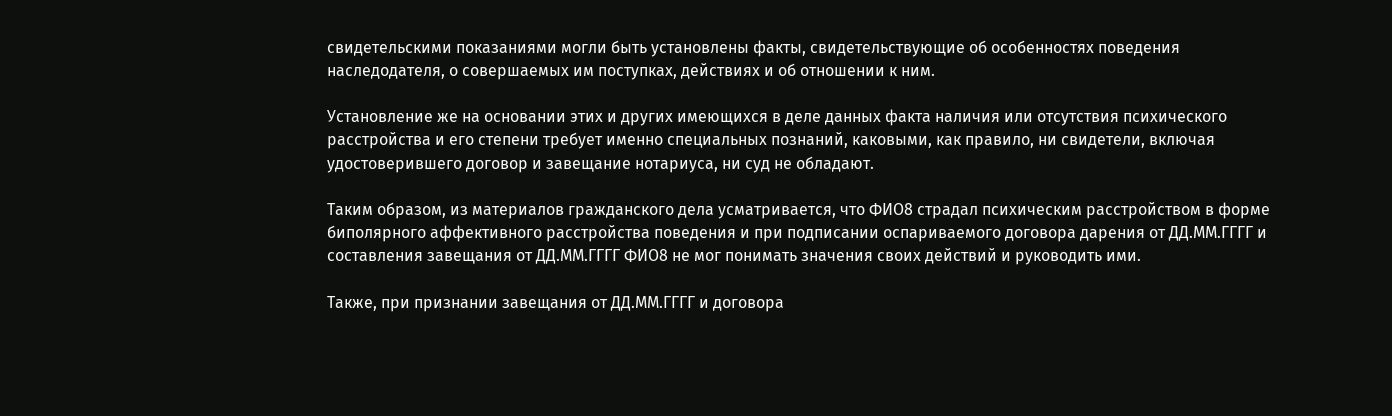свидетельскими показаниями могли быть установлены факты, свидетельствующие об особенностях поведения наследодателя, о совершаемых им поступках, действиях и об отношении к ним.

Установление же на основании этих и других имеющихся в деле данных факта наличия или отсутствия психического расстройства и его степени требует именно специальных познаний, каковыми, как правило, ни свидетели, включая удостоверившего договор и завещание нотариуса, ни суд не обладают.

Таким образом, из материалов гражданского дела усматривается, что ФИО8 страдал психическим расстройством в форме биполярного аффективного расстройства поведения и при подписании оспариваемого договора дарения от ДД.ММ.ГГГГ и составления завещания от ДД.ММ.ГГГГ ФИО8 не мог понимать значения своих действий и руководить ими.

Также, при признании завещания от ДД.ММ.ГГГГ и договора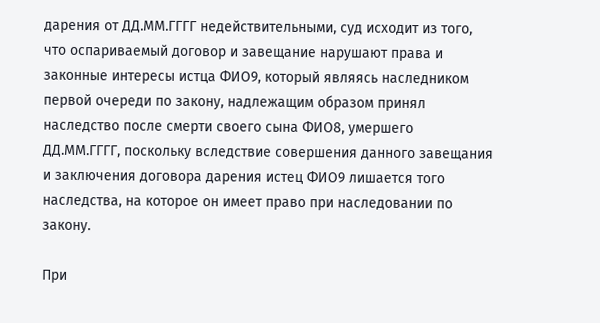дарения от ДД.ММ.ГГГГ недействительными, суд исходит из того, что оспариваемый договор и завещание нарушают права и законные интересы истца ФИО9, который являясь наследником первой очереди по закону, надлежащим образом принял наследство после смерти своего сына ФИО8, умершего ДД.ММ.ГГГГ, поскольку вследствие совершения данного завещания и заключения договора дарения истец ФИО9 лишается того наследства, на которое он имеет право при наследовании по закону.

При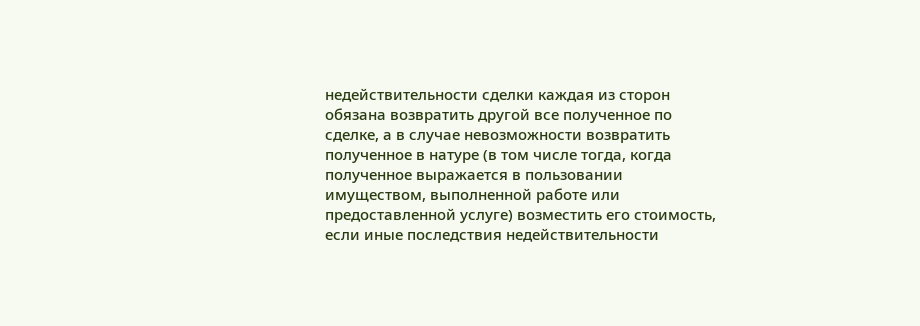недействительности сделки каждая из сторон обязана возвратить другой все полученное по сделке, а в случае невозможности возвратить полученное в натуре (в том числе тогда, когда полученное выражается в пользовании имуществом, выполненной работе или предоставленной услуге) возместить его стоимость, если иные последствия недействительности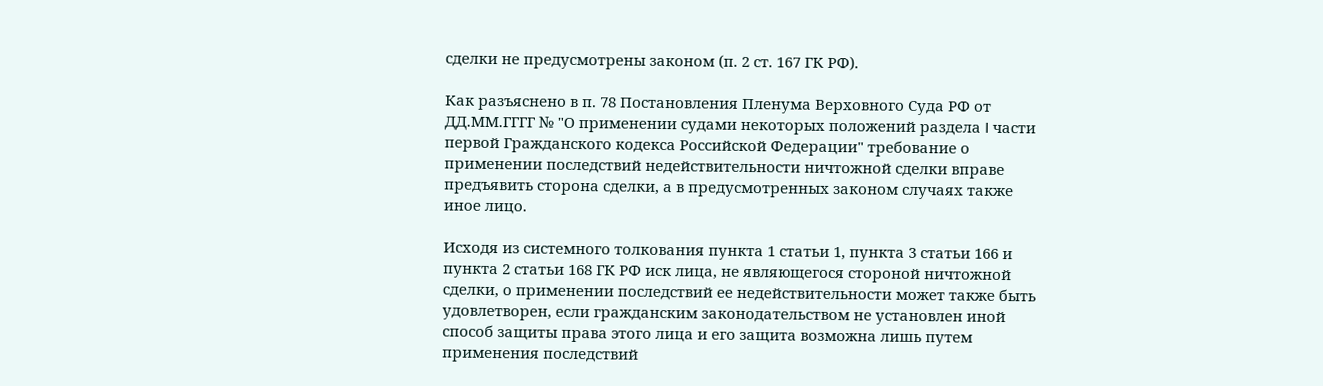сделки не предусмотрены законом (п. 2 ст. 167 ГК РФ).

Как разъяснено в п. 78 Постановления Пленума Верховного Суда РФ от ДД.ММ.ГГГГ № "О применении судами некоторых положений раздела I части первой Гражданского кодекса Российской Федерации" требование о применении последствий недействительности ничтожной сделки вправе предъявить сторона сделки, а в предусмотренных законом случаях также иное лицо.

Исходя из системного толкования пункта 1 статьи 1, пункта 3 статьи 166 и пункта 2 статьи 168 ГК РФ иск лица, не являющегося стороной ничтожной сделки, о применении последствий ее недействительности может также быть удовлетворен, если гражданским законодательством не установлен иной способ защиты права этого лица и его защита возможна лишь путем применения последствий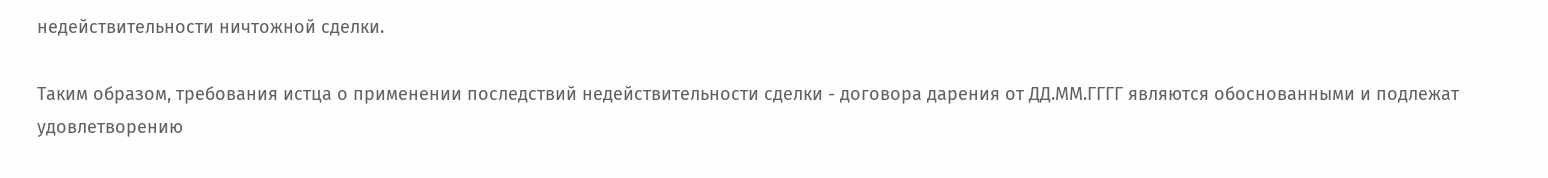недействительности ничтожной сделки.

Таким образом, требования истца о применении последствий недействительности сделки - договора дарения от ДД.ММ.ГГГГ являются обоснованными и подлежат удовлетворению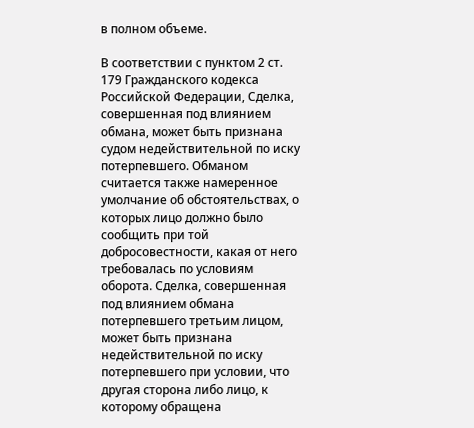в полном объеме.

В соответствии с пунктом 2 ст. 179 Гражданского кодекса Российской Федерации, Сделка, совершенная под влиянием обмана, может быть признана судом недействительной по иску потерпевшего. Обманом считается также намеренное умолчание об обстоятельствах, о которых лицо должно было сообщить при той добросовестности, какая от него требовалась по условиям оборота. Сделка, совершенная под влиянием обмана потерпевшего третьим лицом, может быть признана недействительной по иску потерпевшего при условии, что другая сторона либо лицо, к которому обращена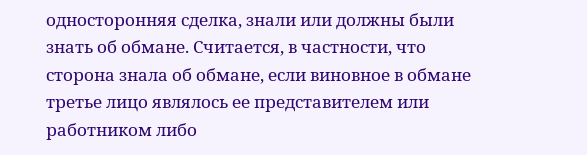односторонняя сделка, знали или должны были знать об обмане. Считается, в частности, что сторона знала об обмане, если виновное в обмане третье лицо являлось ее представителем или работником либо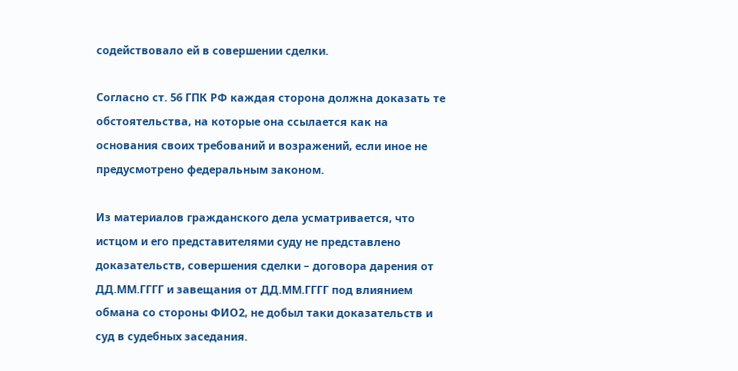содействовало ей в совершении сделки.

Согласно ст. 56 ГПК РФ каждая сторона должна доказать те обстоятельства, на которые она ссылается как на основания своих требований и возражений, если иное не предусмотрено федеральным законом.

Из материалов гражданского дела усматривается, что истцом и его представителями суду не представлено доказательств, совершения сделки – договора дарения от ДД.ММ.ГГГГ и завещания от ДД.ММ.ГГГГ под влиянием обмана со стороны ФИО2, не добыл таки доказательств и суд в судебных заседания.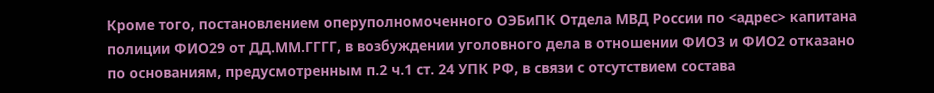Кроме того, постановлением оперуполномоченного ОЭБиПК Отдела МВД России по <адрес> капитана полиции ФИО29 от ДД.ММ.ГГГГ, в возбуждении уголовного дела в отношении ФИО3 и ФИО2 отказано по основаниям, предусмотренным п.2 ч.1 ст. 24 УПК РФ, в связи с отсутствием состава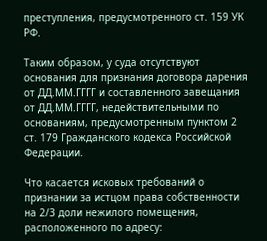преступления, предусмотренного ст. 159 УК РФ.

Таким образом, у суда отсутствуют основания для признания договора дарения от ДД.ММ.ГГГГ и составленного завещания от ДД.ММ.ГГГГ, недействительными по основаниям, предусмотренным пунктом 2 ст. 179 Гражданского кодекса Российской Федерации.

Что касается исковых требований о признании за истцом права собственности на 2/3 доли нежилого помещения, расположенного по адресу: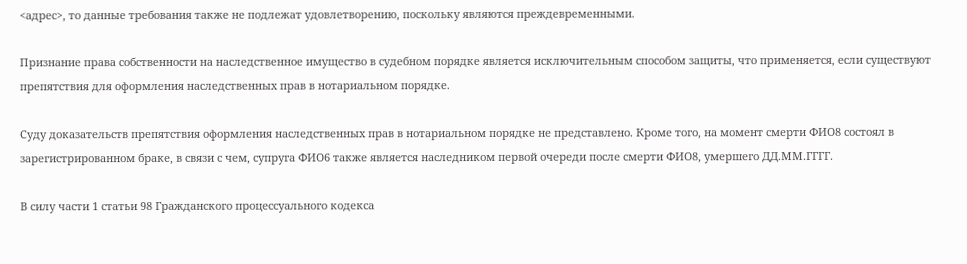<адрес>, то данные требования также не подлежат удовлетворению, поскольку являются преждевременными.

Признание права собственности на наследственное имущество в судебном порядке является исключительным способом защиты, что применяется, если существуют препятствия для оформления наследственных прав в нотариальном порядке.

Суду доказательств препятствия оформления наследственных прав в нотариальном порядке не представлено. Кроме того, на момент смерти ФИО8 состоял в зарегистрированном браке, в связи с чем, супруга ФИО6 также является наследником первой очереди после смерти ФИО8, умершего ДД.ММ.ГГГГ.

В силу части 1 статьи 98 Гражданского процессуального кодекса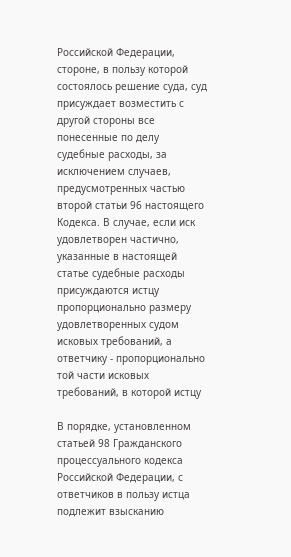Российской Федерации, стороне, в пользу которой состоялось решение суда, суд присуждает возместить с другой стороны все понесенные по делу судебные расходы, за исключением случаев, предусмотренных частью второй статьи 96 настоящего Кодекса. В случае, если иск удовлетворен частично, указанные в настоящей статье судебные расходы присуждаются истцу пропорционально размеру удовлетворенных судом исковых требований, а ответчику - пропорционально той части исковых требований, в которой истцу

В порядке, установленном статьей 98 Гражданского процессуального кодекса Российской Федерации, с ответчиков в пользу истца подлежит взысканию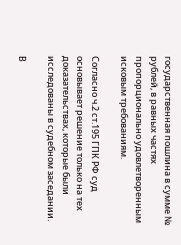государственная пошлина в сумме № рублей, в равных частях пропорционально удовлетворенным исковым требованиям.

Согласно ч.2 ст.195 ГПК РФ суд основывает решение только на тех доказательствах, которые были исследованы в судебном заседании.

В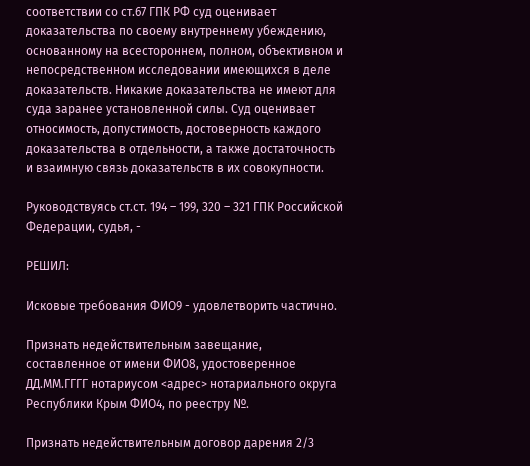соответствии со ст.67 ГПК РФ суд оценивает доказательства по своему внутреннему убеждению, основанному на всестороннем, полном, объективном и непосредственном исследовании имеющихся в деле доказательств. Никакие доказательства не имеют для суда заранее установленной силы. Суд оценивает относимость, допустимость, достоверность каждого доказательства в отдельности, а также достаточность и взаимную связь доказательств в их совокупности.

Руководствуясь ст.ст. 194 – 199, 320 – 321 ГПК Российской Федерации, судья, -

РЕШИЛ:

Исковые требования ФИО9 - удовлетворить частично.

Признать недействительным завещание, составленное от имени ФИО8, удостоверенное ДД.ММ.ГГГГ нотариусом <адрес> нотариального округа Республики Крым ФИО4, по реестру №.

Признать недействительным договор дарения 2/3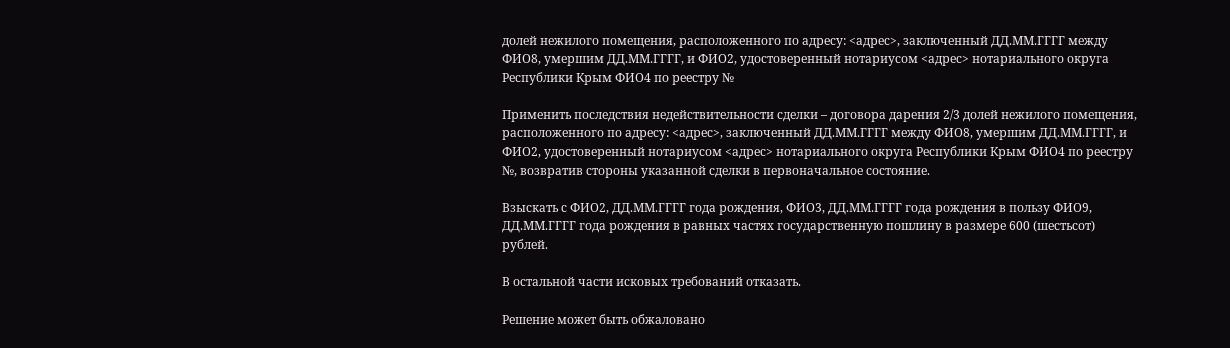долей нежилого помещения, расположенного по адресу: <адрес>, заключенный ДД.ММ.ГГГГ между ФИО8, умершим ДД.ММ.ГГГГ, и ФИО2, удостоверенный нотариусом <адрес> нотариального округа Республики Крым ФИО4 по реестру №

Применить последствия недействительности сделки – договора дарения 2/3 долей нежилого помещения, расположенного по адресу: <адрес>, заключенный ДД.ММ.ГГГГ между ФИО8, умершим ДД.ММ.ГГГГ, и ФИО2, удостоверенный нотариусом <адрес> нотариального округа Республики Крым ФИО4 по реестру №, возвратив стороны указанной сделки в первоначальное состояние.

Взыскать с ФИО2, ДД.ММ.ГГГГ года рождения, ФИО3, ДД.ММ.ГГГГ года рождения в пользу ФИО9, ДД.ММ.ГГГГ года рождения в равных частях государственную пошлину в размере 600 (шестьсот) рублей.

В остальной части исковых требований отказать.

Решение может быть обжаловано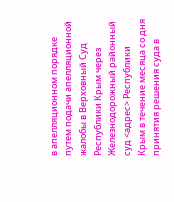в апелляционном порядке путем подачи апелляционной жалобы в Верховный Суд Республики Крым через Железнодорожный районный суд <адрес> Республики Крым в течение месяца со дня принятия решения суда в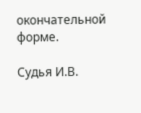окончательной форме.

Судья И.В.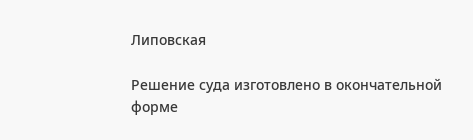Липовская

Решение суда изготовлено в окончательной форме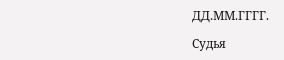ДД.ММ.ГГГГ.

Судья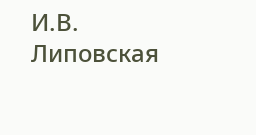И.В. Липовская